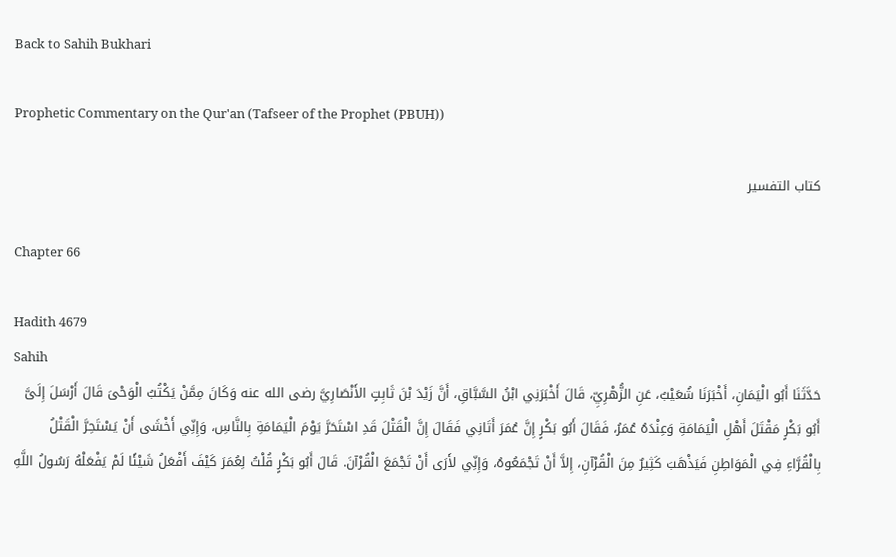Back to Sahih Bukhari

Prophetic Commentary on the Qur'an (Tafseer of the Prophet (PBUH))

كتاب التفسير

Chapter 66

Hadith 4679
Sahih
حَدَّثَنَا أَبُو الْيَمَانِ، أَخْبَرَنَا شُعَيْبٌ، عَنِ الزُّهْرِيِّ، قَالَ أَخْبَرَنِي ابْنُ السَّبَّاقِ، أَنَّ زَيْدَ بْنَ ثَابِتٍ الأَنْصَارِيَّ رضى الله عنه وَكَانَ مِمَّنْ يَكْتُبُ الْوَحْىَ قَالَ أَرْسَلَ إِلَىَّ أَبُو بَكْرٍ مَقْتَلَ أَهْلِ الْيَمَامَةِ وَعِنْدَهُ عُمَرُ، فَقَالَ أَبُو بَكْرٍ إِنَّ عُمَرَ أَتَانِي فَقَالَ إِنَّ الْقَتْلَ قَدِ اسْتَحَرَّ يَوْمَ الْيَمَامَةِ بِالنَّاسِ، وَإِنِّي أَخْشَى أَنْ يَسْتَحِرَّ الْقَتْلُ بِالْقُرَّاءِ فِي الْمَوَاطِنِ فَيَذْهَبَ كَثِيرٌ مِنَ الْقُرْآنِ، إِلاَّ أَنْ تَجْمَعُوهُ، وَإِنِّي لأَرَى أَنْ تَجْمَعَ الْقُرْآنَ. قَالَ أَبُو بَكْرٍ قُلْتُ لِعُمَرَ كَيْفَ أَفْعَلُ شَيْئًا لَمْ يَفْعَلْهُ رَسُولُ اللَّهِ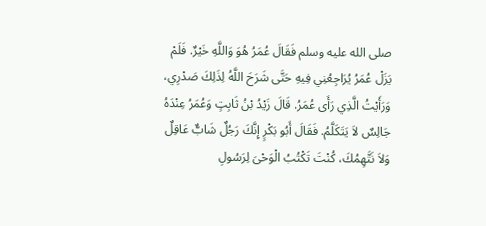صلى الله عليه وسلم فَقَالَ عُمَرُ هُوَ وَاللَّهِ خَيْرٌ. فَلَمْ يَزَلْ عُمَرُ يُرَاجِعُنِي فِيهِ حَتَّى شَرَحَ اللَّهُ لِذَلِكَ صَدْرِي، وَرَأَيْتُ الَّذِي رَأَى عُمَرُ. قَالَ زَيْدُ بْنُ ثَابِتٍ وَعُمَرُ عِنْدَهُ جَالِسٌ لاَ يَتَكَلَّمُ. فَقَالَ أَبُو بَكْرٍ إِنَّكَ رَجُلٌ شَابٌّ عَاقِلٌ وَلاَ نَتَّهِمُكَ، كُنْتَ تَكْتُبُ الْوَحْىَ لِرَسُولِ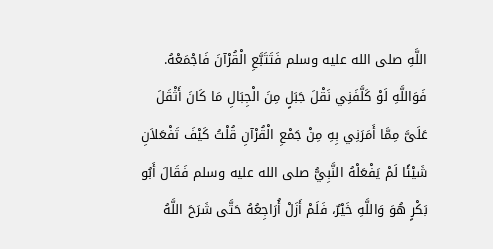اللَّهِ صلى الله عليه وسلم فَتَتَبَّعِ الْقُرْآنَ فَاجْمَعْهُ. فَوَاللَّهِ لَوْ كَلَّفَنِي نَقْلَ جَبَلٍ مِنَ الْجِبَالِ مَا كَانَ أَثْقَلَ عَلَىَّ مِمَّا أَمَرَنِي بِهِ مِنْ جَمْعِ الْقُرْآنِ قُلْتُ كَيْفَ تَفْعَلاَنِ شَيْئًا لَمْ يَفْعَلْهُ النَّبِيُّ صلى الله عليه وسلم فَقَالَ أَبُو بَكْرٍ هُوَ وَاللَّهِ خَيْرٌ، فَلَمْ أَزَلْ أُرَاجِعُهُ حَتَّى شَرَحَ اللَّهُ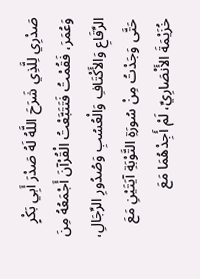صَدْرِي لِلَّذِي شَرَحَ اللَّهُ لَهُ صَدْرَ أَبِي بَكْرٍ وَعُمَرَ، فَقُمْتُ فَتَتَبَّعْتُ الْقُرْآنَ أَجْمَعُهُ مِنَ الرِّقَاعِ وَالأَكْتَافِ وَالْعُسُبِ وَصُدُورِ الرِّجَالِ، حَتَّى وَجَدْتُ مِنْ سُورَةِ التَّوْبَةِ آيَتَيْنِ مَعَ خُزَيْمَةَ الأَنْصَارِيِّ، لَمْ أَجِدْهُمَا مَعَ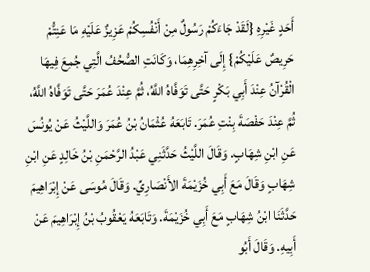أَحَدٍ غَيْرِهِ {لَقَدْ جَاءَكُمْ رَسُولٌ مِنْ أَنْفُسِكُمْ عَزِيزٌ عَلَيْهِ مَا عَنِتُّمْ حَرِيصٌ عَلَيْكُمْ} إِلَى آخِرِهِمَا، وَكَانَتِ الصُّحُفُ الَّتِي جُمِعَ فِيهَا الْقُرْآنُ عِنْدَ أَبِي بَكْرٍ حَتَّى تَوَفَّاهُ اللَّهُ، ثُمَّ عِنْدَ عُمَرَ حَتَّى تَوَفَّاهُ اللَّهُ، ثُمَّ عِنْدَ حَفْصَةَ بِنْتِ عُمَرَ. تَابَعَهُ عُثْمَانُ بْنُ عُمَرَ وَاللَّيْثُ عَنْ يُونُسَ عَنِ ابْنِ شِهَابٍ. وَقَالَ اللَّيْثُ حَدَّثَنِي عَبْدُ الرَّحْمَنِ بْنُ خَالِدٍ عَنِ ابْنِ شِهَابٍ وَقَالَ مَعَ أَبِي خُزَيْمَةَ الأَنْصَارِيِّ. وَقَالَ مُوسَى عَنْ إِبْرَاهِيمَ حَدَّثَنَا ابْنُ شِهَابٍ مَعَ أَبِي خُزَيْمَةَ. وَتَابَعَهُ يَعْقُوبُ بْنُ إِبْرَاهِيمَ عَنْ أَبِيهِ. وَقَالَ أَبُو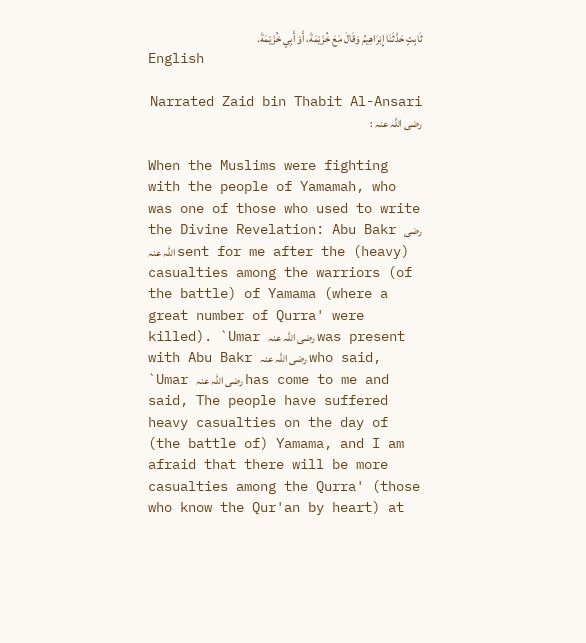ثَابِتٍ حَدَّثَنَا إِبْرَاهِيمُ وَقَالَ مَعَ خُزَيْمَةَ، أَوْ أَبِي خُزَيْمَةَ.
English

Narrated Zaid bin Thabit Al-Ansari رضی اللہ عنہ :

When the Muslims were fighting with the people of Yamamah, who was one of those who used to write the Divine Revelation: Abu Bakr رضی اللہ عنہ sent for me after the (heavy) casualties among the warriors (of the battle) of Yamama (where a great number of Qurra' were killed). `Umar رضی اللہ عنہ was present with Abu Bakr رضی اللہ عنہ who said, `Umar رضی اللہ عنہ has come to me and said, The people have suffered heavy casualties on the day of (the battle of) Yamama, and I am afraid that there will be more casualties among the Qurra' (those who know the Qur'an by heart) at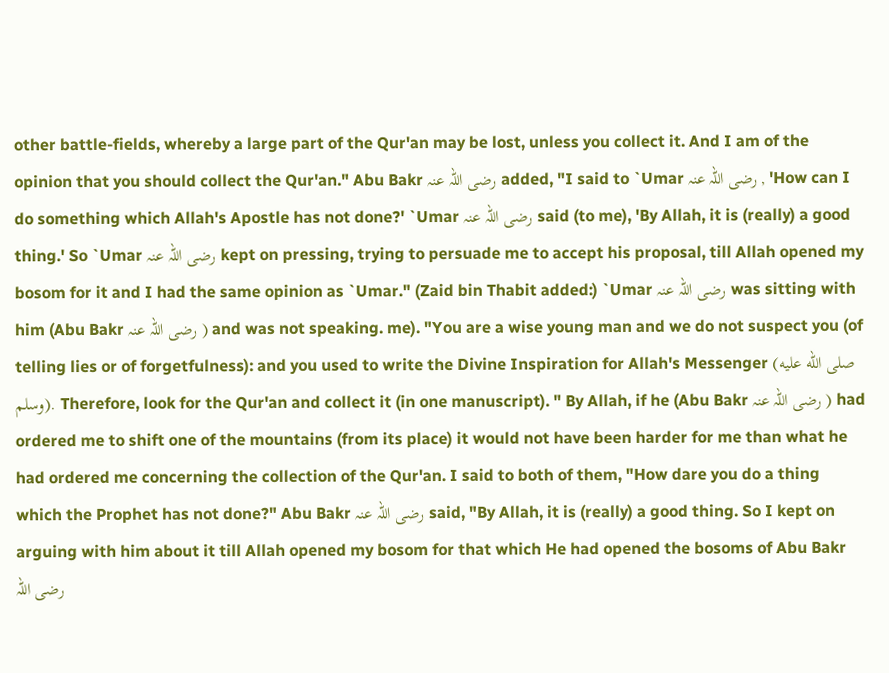other battle-fields, whereby a large part of the Qur'an may be lost, unless you collect it. And I am of the opinion that you should collect the Qur'an." Abu Bakr رضی اللہ عنہ added, "I said to `Umar رضی اللہ عنہ , 'How can I do something which Allah's Apostle has not done?' `Umar رضی اللہ عنہ said (to me), 'By Allah, it is (really) a good thing.' So `Umar رضی اللہ عنہ kept on pressing, trying to persuade me to accept his proposal, till Allah opened my bosom for it and I had the same opinion as `Umar." (Zaid bin Thabit added:) `Umar رضی اللہ عنہ was sitting with him (Abu Bakr رضی اللہ عنہ ) and was not speaking. me). "You are a wise young man and we do not suspect you (of telling lies or of forgetfulness): and you used to write the Divine Inspiration for Allah's Messenger (صلى الله عليه وسلم). Therefore, look for the Qur'an and collect it (in one manuscript). " By Allah, if he (Abu Bakr رضی اللہ عنہ ) had ordered me to shift one of the mountains (from its place) it would not have been harder for me than what he had ordered me concerning the collection of the Qur'an. I said to both of them, "How dare you do a thing which the Prophet has not done?" Abu Bakr رضی اللہ عنہ said, "By Allah, it is (really) a good thing. So I kept on arguing with him about it till Allah opened my bosom for that which He had opened the bosoms of Abu Bakr رضی اللہ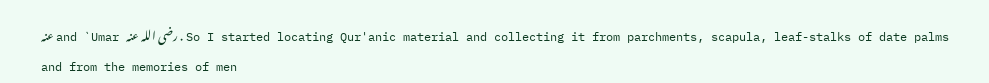عنہ and `Umar رضی اللہ عنہ . So I started locating Qur'anic material and collecting it from parchments, scapula, leaf-stalks of date palms and from the memories of men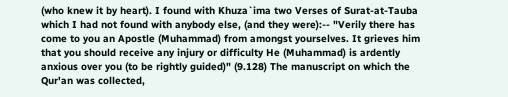(who knew it by heart). I found with Khuza`ima two Verses of Surat-at-Tauba which I had not found with anybody else, (and they were):-- "Verily there has come to you an Apostle (Muhammad) from amongst yourselves. It grieves him that you should receive any injury or difficulty He (Muhammad) is ardently anxious over you (to be rightly guided)" (9.128) The manuscript on which the Qur'an was collected,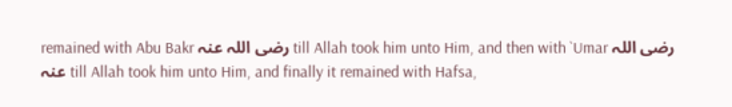remained with Abu Bakr رضی اللہ عنہ till Allah took him unto Him, and then with `Umar رضی اللہ عنہ till Allah took him unto Him, and finally it remained with Hafsa,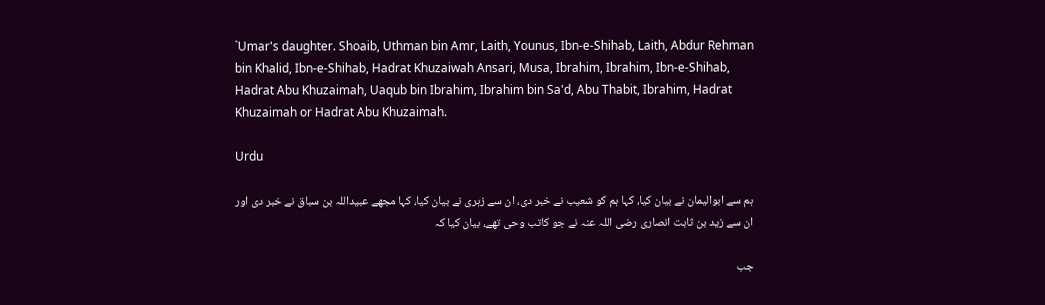`Umar's daughter. Shoaib, Uthman bin Amr, Laith, Younus, Ibn-e-Shihab, Laith, Abdur Rehman bin Khalid, Ibn-e-Shihab, Hadrat Khuzaiwah Ansari, Musa, Ibrahim, Ibrahim, Ibn-e-Shihab, Hadrat Abu Khuzaimah, Uaqub bin Ibrahim, Ibrahim bin Sa'd, Abu Thabit, Ibrahim, Hadrat Khuzaimah or Hadrat Abu Khuzaimah.

Urdu

ہم سے ابوالیمان نے بیان کیا، کہا ہم کو شعیب نے خبر دی، ان سے زہری نے بیان کیا، کہا مجھے عبیداللہ بن سباق نے خبر دی اور ان سے زید بن ثابت انصاری رضی اللہ عنہ نے جو کاتب وحی تھے، بیان کیا کہ

جب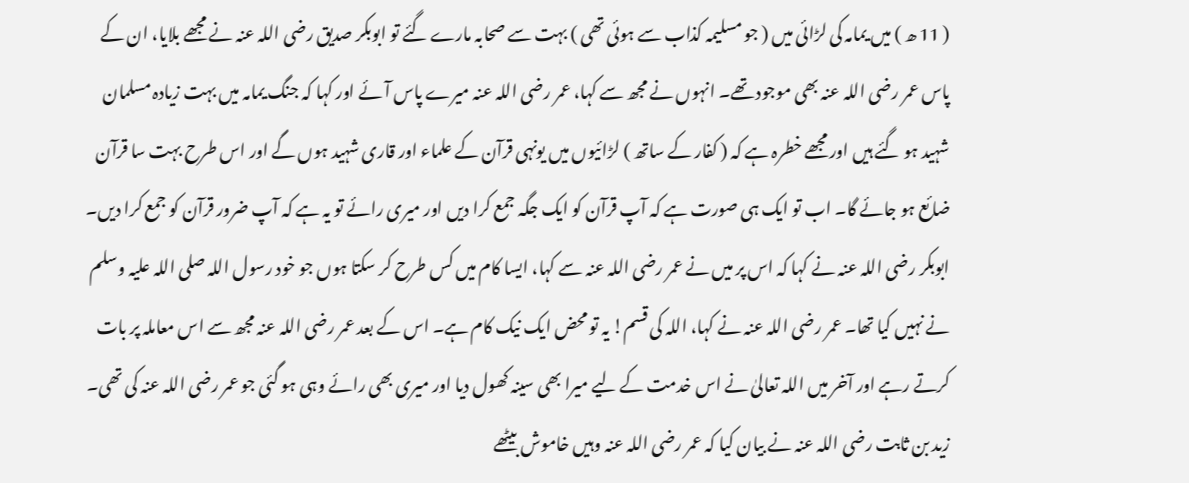( 11 ھ ) میں یمامہ کی لڑائی میں ( جو مسلیمہ کذاب سے ہوئی تھی ) بہت سے صحابہ مارے گئے تو ابوبکر صدیق رضی اللہ عنہ نے مجھے بلایا، ان کے پاس عمر رضی اللہ عنہ بھی موجود تھے۔ انہوں نے مجھ سے کہا، عمر رضی اللہ عنہ میرے پاس آئے اور کہا کہ جنگ یمامہ میں بہت زیادہ مسلمان شہید ہو گئے ہیں اور مجھے خطرہ ہے کہ ( کفار کے ساتھ ) لڑائیوں میں یونہی قرآن کے علماء اور قاری شہید ہوں گے اور اس طرح بہت سا قرآن ضائع ہو جائے گا۔ اب تو ایک ہی صورت ہے کہ آپ قرآن کو ایک جگہ جمع کرا دیں اور میری رائے تو یہ ہے کہ آپ ضرور قرآن کو جمع کرا دیں۔ ابوبکر رضی اللہ عنہ نے کہا کہ اس پر میں نے عمر رضی اللہ عنہ سے کہا، ایسا کام میں کس طرح کر سکتا ہوں جو خود رسول اللہ صلی اللہ علیہ وسلم نے نہیں کیا تھا۔ عمر رضی اللہ عنہ نے کہا، اللہ کی قسم! یہ تو محض ایک نیک کام ہے۔ اس کے بعد عمر رضی اللہ عنہ مجھ سے اس معاملہ پر بات کرتے رہے اور آخر میں اللہ تعالیٰ نے اس خدمت کے لیے میرا بھی سینہ کھول دیا اور میری بھی رائے وہی ہو گئی جو عمر رضی اللہ عنہ کی تھی۔ زید بن ثابت رضی اللہ عنہ نے بیان کیا کہ عمر رضی اللہ عنہ وہیں خاموش بیٹھے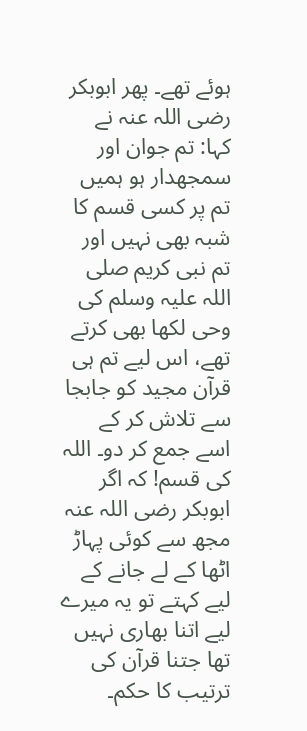ہوئے تھے۔ پھر ابوبکر رضی اللہ عنہ نے کہا: تم جوان اور سمجھدار ہو ہمیں تم پر کسی قسم کا شبہ بھی نہیں اور تم نبی کریم صلی اللہ علیہ وسلم کی وحی لکھا بھی کرتے تھے، اس لیے تم ہی قرآن مجید کو جابجا سے تلاش کر کے اسے جمع کر دو۔ اللہ کی قسم! کہ اگر ابوبکر رضی اللہ عنہ مجھ سے کوئی پہاڑ اٹھا کے لے جانے کے لیے کہتے تو یہ میرے لیے اتنا بھاری نہیں تھا جتنا قرآن کی ترتیب کا حکم۔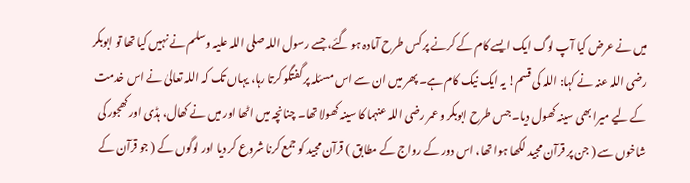میں نے عرض کیا آپ لوگ ایک ایسے کام کے کرنے پر کس طرح آمادہ ہو گئے، جسے رسول اللہ صلی اللہ علیہ وسلم نے نہیں کیا تھا تو ابوبکر رضی اللہ عنہ نے کہا: اللہ کی قسم! یہ ایک نیک کام ہے۔ پھر میں ان سے اس مسئلہ پر گفتگو کرتا رہا، یہاں تک کہ اللہ تعالیٰ نے اس خدمت کے لیے میرا بھی سینہ کھول دیا۔ جس طرح ابوبکر و عمر رضی اللہ عنہما کا سینہ کھولا تھا۔ چنانچہ میں اٹھا اور میں نے کھال، ہڈی اور کھجور کی شاخوں سے ( جن پر قرآن مجید لکھا ہوا تھا، اس دور کے رواج کے مطابق ) قرآن مجید کو جمع کرنا شروع کر دیا اور لوگوں کے ( جو قرآن کے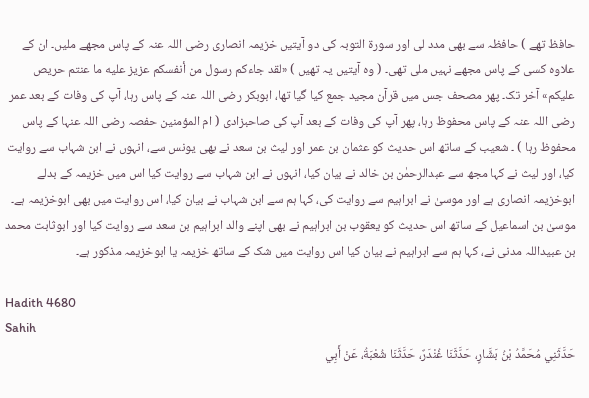حافظ تھے ) حافظہ سے بھی مدد لی اور سورۃ التوبہ کی دو آیتیں خزیمہ انصاری رضی اللہ عنہ کے پاس مجھے ملیں۔ ان کے علاوہ کسی کے پاس مجھے نہیں ملی تھی۔ ( وہ آیتیں یہ تھیں ) «لقد جاءكم رسول من أنفسكم عزيز عليه ما عنتم حريص عليكم» آخر تک۔ پھر مصحف جس میں قرآن مجید جمع کیا گیا تھا، ابوبکر رضی اللہ عنہ کے پاس رہا، آپ کی وفات کے بعد عمر رضی اللہ عنہ کے پاس محفوظ رہا، پھر آپ کی وفات کے بعد آپ کی صاحبزادی ( ام المؤمنین حفصہ رضی اللہ عنہا کے پاس محفوظ رہا ) ۔ شعیب کے ساتھ اس حدیث کو عثمان بن عمر اور لیث بن سعد نے بھی یونس سے، انہوں نے ابن شہاب سے روایت کیا، اور لیث نے کہا مجھ سے عبدالرحمٰن بن خالد نے بیان کیا، انہوں نے ابن شہاب سے روایت کیا اس میں خزیمہ کے بدلے ابوخزیمہ انصاری ہے اور موسیٰ نے ابراہیم سے روایت کی، کہا ہم سے ابن شہاب نے بیان کیا، اس روایت میں بھی ابوخزیمہ ہے۔ موسیٰ بن اسماعیل کے ساتھ اس حدیث کو یعقوب بن ابراہیم نے بھی اپنے والد ابراہیم بن سعد سے روایت کیا اور ابوثابت محمد بن عبیداللہ مدنی نے، کہا ہم سے ابراہیم نے بیان کیا اس روایت میں شک کے ساتھ خزیمہ یا ابوخزیمہ مذکور ہے۔

Hadith 4680
Sahih
حَدَّثَنِي مُحَمَّدُ بْنُ بَشَّارٍ، حَدَّثَنَا غُنْدَرٌ، حَدَّثَنَا شُعْبَةُ، عَنْ أَبِي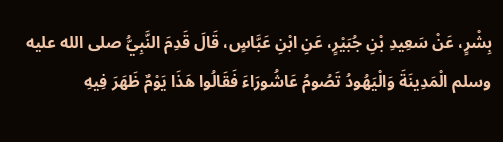بِشْرٍ، عَنْ سَعِيدِ بْنِ جُبَيْرٍ، عَنِ ابْنِ عَبَّاسٍ، قَالَ قَدِمَ النَّبِيُّ صلى الله عليه وسلم الْمَدِينَةَ وَالْيَهُودُ تَصُومُ عَاشُورَاءَ فَقَالُوا هَذَا يَوْمٌ ظَهَرَ فِيهِ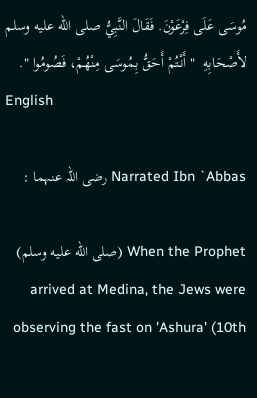مُوسَى عَلَى فِرْعَوْنَ. فَقَالَ النَّبِيُّ صلى الله عليه وسلم لأَصْحَابِهِ  " أَنْتُمْ أَحَقُّ بِمُوسَى مِنْهُمْ، فَصُومُوا ".
English

Narrated Ibn `Abbas رضی اللہ عنہما :

When the Prophet (صلى الله عليه وسلم) arrived at Medina, the Jews were observing the fast on 'Ashura' (10th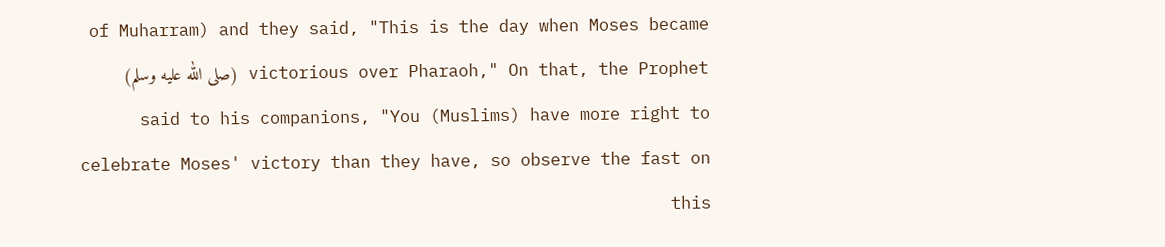of Muharram) and they said, "This is the day when Moses became victorious over Pharaoh," On that, the Prophet (صلى الله عليه وسلم) said to his companions, "You (Muslims) have more right to celebrate Moses' victory than they have, so observe the fast on this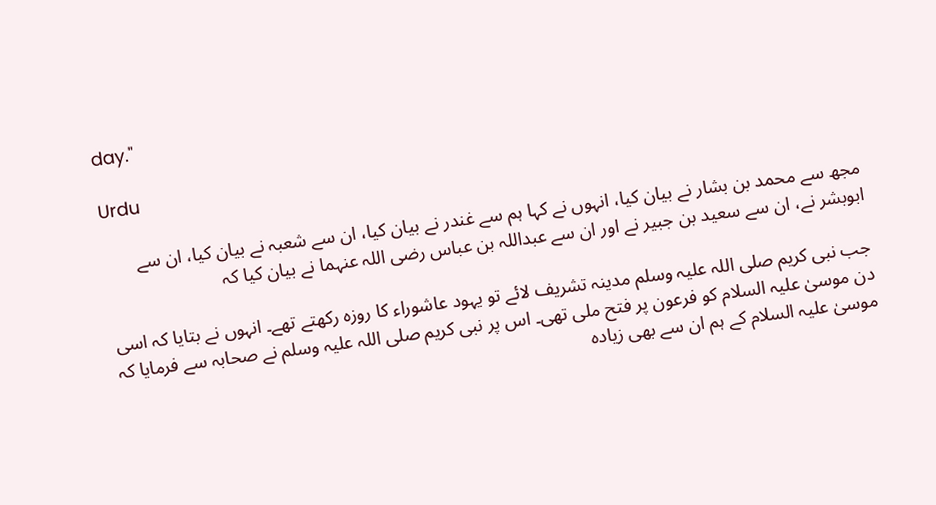day."

Urdu

مجھ سے محمد بن بشار نے بیان کیا، انہوں نے کہا ہم سے غندر نے بیان کیا، ان سے شعبہ نے بیان کیا، ان سے ابوبشر نے، ان سے سعید بن جبیر نے اور ان سے عبداللہ بن عباس رضی اللہ عنہما نے بیان کیا کہ

جب نبی کریم صلی اللہ علیہ وسلم مدینہ تشریف لائے تو یہود عاشوراء کا روزہ رکھتے تھے۔ انہوں نے بتایا کہ اسی دن موسیٰ علیہ السلام کو فرعون پر فتح ملی تھی۔ اس پر نبی کریم صلی اللہ علیہ وسلم نے صحابہ سے فرمایا کہ موسیٰ علیہ السلام کے ہم ان سے بھی زیادہ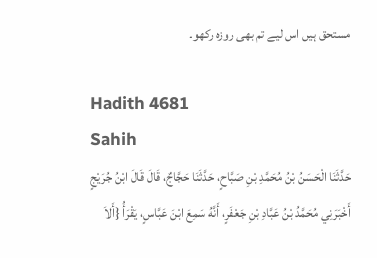مستحق ہیں اس لیے تم بھی روزہ رکھو۔

Hadith 4681
Sahih
حَدَّثَنَا الْحَسَنُ بْنُ مُحَمَّدِ بْنِ صَبَّاحٍ، حَدَّثَنَا حَجَّاجٌ، قَالَ قَالَ ابْنُ جُرَيْجٍ أَخْبَرَنِي مُحَمَّدُ بْنُ عَبَّادِ بْنِ جَعْفَرٍ، أَنَّهُ سَمِعَ ابْنَ عَبَّاسٍ، يَقْرَأُ {أَلاَ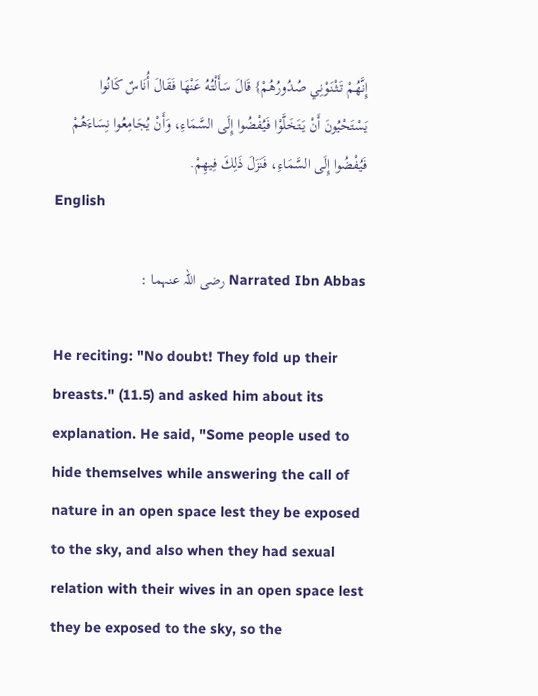إِنَّهُمْ تَثْنَوْنِي صُدُورُهُمْ} قَالَ سَأَلْتُهُ عَنْهَا فَقَالَ أُنَاسٌ كَانُوا يَسْتَحْيُونَ أَنْ يَتَخَلَّوْا فَيُفْضُوا إِلَى السَّمَاءِ، وَأَنْ يُجَامِعُوا نِسَاءَهُمْ فَيُفْضُوا إِلَى السَّمَاءِ، فَنَزَلَ ذَلِكَ فِيهِمْ.
English

Narrated Ibn Abbas رضی اللہ عنہما :

He reciting: "No doubt! They fold up their breasts." (11.5) and asked him about its explanation. He said, "Some people used to hide themselves while answering the call of nature in an open space lest they be exposed to the sky, and also when they had sexual relation with their wives in an open space lest they be exposed to the sky, so the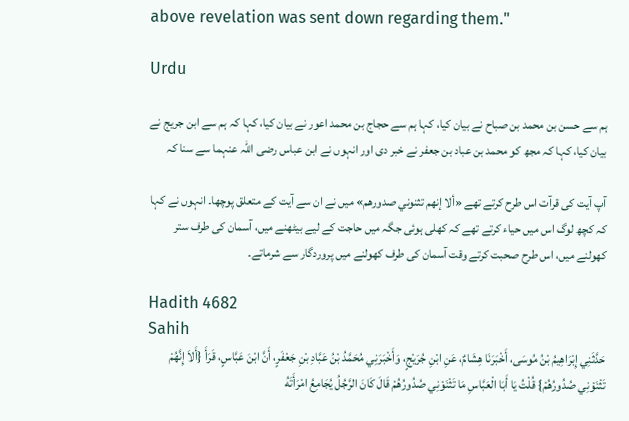above revelation was sent down regarding them."

Urdu

ہم سے حسن بن محمد بن صباح نے بیان کیا، کہا ہم سے حجاج بن محمد اعور نے بیان کیا، کہا کہ ہم سے ابن جریج نے بیان کیا، کہا کہ مجھ کو محمد بن عباد بن جعفر نے خبر دی اور انہوں نے ابن عباس رضی اللہ عنہما سے سنا کہ

آپ آیت کی قرآت اس طرح کرتے تھے «ألا إنهم تثنوني صدورهم» میں نے ان سے آیت کے متعلق پوچھا۔ انہوں نے کہا کہ کچھ لوگ اس میں حیاء کرتے تھے کہ کھلی ہوئی جگہ میں حاجت کے لیے بیٹھنے میں، آسمان کی طرف ستر کھولنے میں، اس طرح صحبت کرتے وقت آسمان کی طرف کھولنے میں پروردگار سے شرماتے۔

Hadith 4682
Sahih
حَدَّثَنِي إِبْرَاهِيمُ بْنُ مُوسَى، أَخْبَرَنَا هِشَامٌ، عَنِ ابْنِ جُرَيْجٍ، وَأَخْبَرَنِي مُحَمَّدُ بْنُ عَبَّادِ بْنِ جَعْفَرٍ، أَنَّ ابْنَ عَبَّاسٍ، قَرَأَ {أَلاَ إِنَّهُمْ تَثْنَوْنِي صُدُورُهُمْ} قُلْتُ يَا أَبَا الْعَبَّاسِ مَا تَثْنَوْنِي صُدُورُهُمْ قَالَ كَانَ الرَّجُلُ يُجَامِعُ امْرَأَتَهُ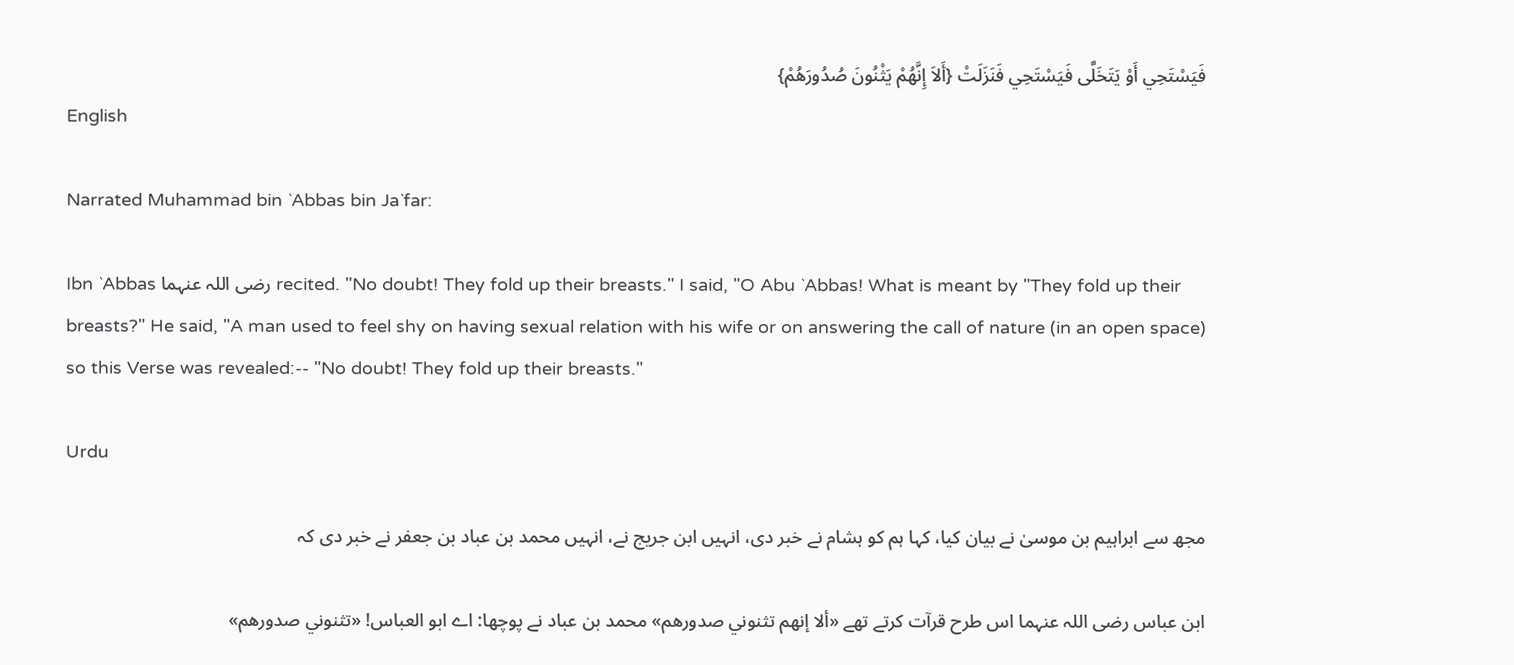فَيَسْتَحِي أَوْ يَتَخَلَّى فَيَسْتَحِي فَنَزَلَتْ {أَلاَ إِنَّهُمْ يَثْنُونَ صُدُورَهُمْ}
English

Narrated Muhammad bin `Abbas bin Ja`far:

Ibn `Abbas رضی اللہ عنہما recited. "No doubt! They fold up their breasts." I said, "O Abu `Abbas! What is meant by "They fold up their breasts?" He said, "A man used to feel shy on having sexual relation with his wife or on answering the call of nature (in an open space) so this Verse was revealed:-- "No doubt! They fold up their breasts."

Urdu

مجھ سے ابراہیم بن موسیٰ نے بیان کیا، کہا ہم کو ہشام نے خبر دی، انہیں ابن جریج نے، انہیں محمد بن عباد بن جعفر نے خبر دی کہ

ابن عباس رضی اللہ عنہما اس طرح قرآت کرتے تھے «ألا إنهم تثنوني صدورهم» محمد بن عباد نے پوچھا: اے ابو العباس! «تثنوني صدورهم»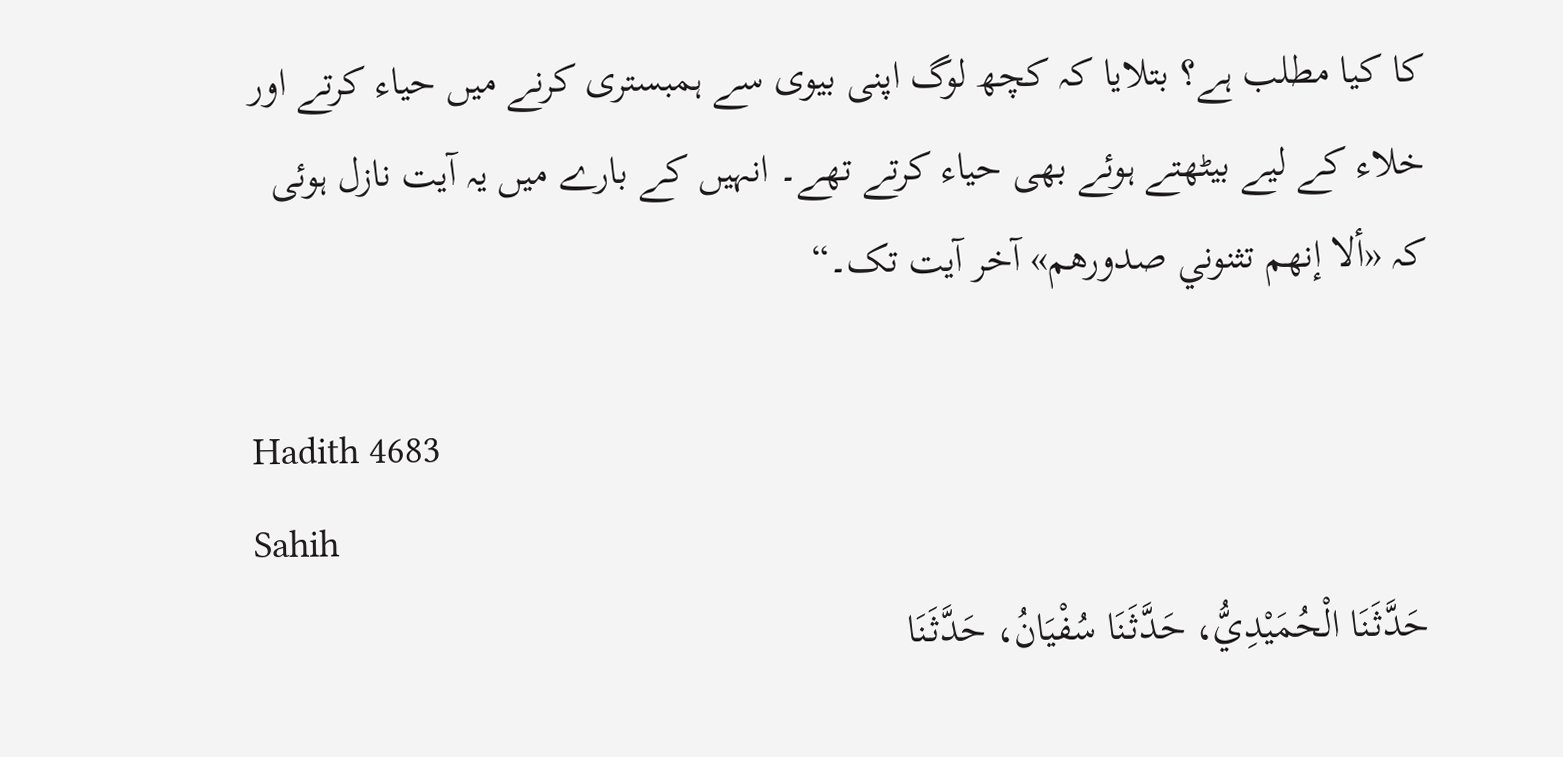کا کیا مطلب ہے؟ بتلایا کہ کچھ لوگ اپنی بیوی سے ہمبستری کرنے میں حیاء کرتے اور خلاء کے لیے بیٹھتے ہوئے بھی حیاء کرتے تھے۔ انہیں کے بارے میں یہ آیت نازل ہوئی کہ «ألا إنهم تثنوني صدورهم» آخر آیت تک۔“

Hadith 4683
Sahih
حَدَّثَنَا الْحُمَيْدِيُّ، حَدَّثَنَا سُفْيَانُ، حَدَّثَنَا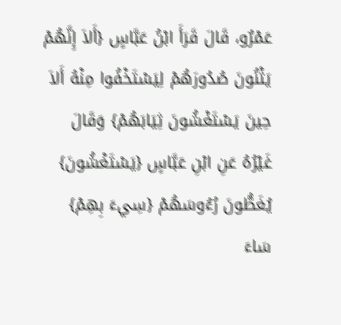عَمْرٌو، قَالَ قَرَأَ ابْنُ عَبَّاسٍ {أَلاَ إِنَّهُمْ يَثْنُونَ صُدُورَهُمْ لِيَسْتَخْفُوا مِنْهُ أَلاَ حِينَ يَسْتَغْشُونَ ثِيَابَهُمْ} وَقَالَ غَيْرُهُ عَنِ ابْنِ عَبَّاسٍ {يَسْتَغْشُونَ} يُغَطُّونَ رُءُوسَهُمْ {سِيءَ بِهِمْ} سَاءَ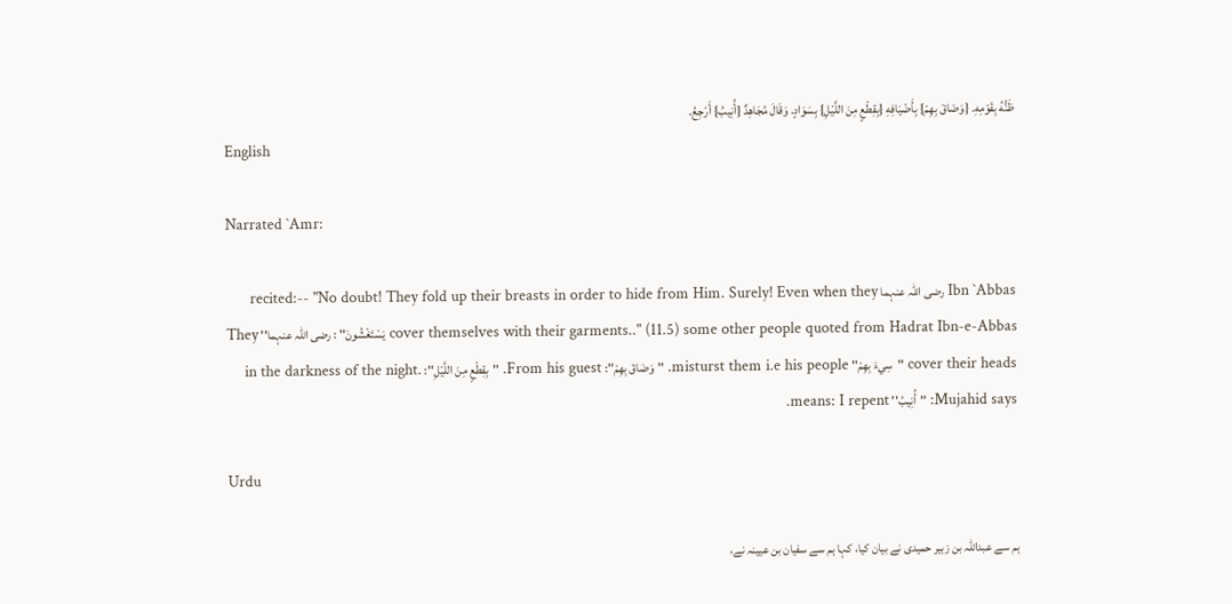ظَنُّهُ بِقَوْمِهِ. {وَضَاقَ بِهِمْ} بِأَضْيَافِهِ {بِقِطْعٍ مِنَ اللَّيْلِ} بِسَوَادٍ. وَقَالَ مُجَاهِدٌ {أُنِيبُ} أَرْجِعُ.
English

Narrated `Amr:

Ibn `Abbas رضی اللہ عنہما recited:-- "No doubt! They fold up their breasts in order to hide from Him. Surely! Even when they cover themselves with their garments.." (11.5) some other people quoted from Hadrat Ibn-e-Abbas يَسْتَغْشُونَ'' : رضی اللہ عنہما'' They cover their heads ''سِيءَ بِهِمْ'' misturst them i.e his people. ''وَضَاقَ بِهِمْ'': From his guest. ''بِقِطْعٍ مِنَ اللَّيْلِ'': in the darkness of the night. Mujahid says: ''أُنِيبُ'' means: I repent.

Urdu

ہم سے عبداللہ بن زبیر حمیدی نے بیان کیا، کہا ہم سے سفیان بن عیینہ نے،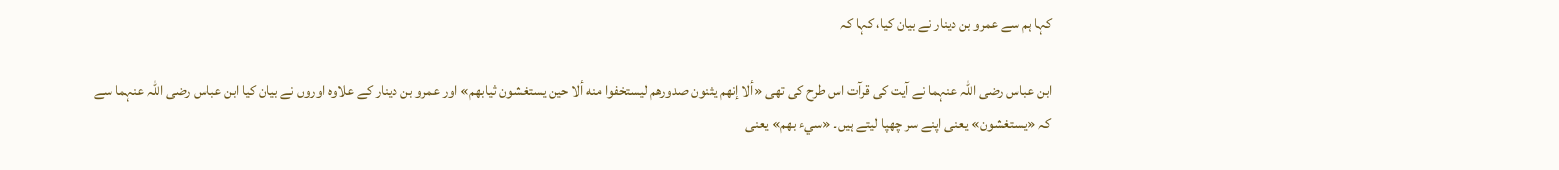کہا ہم سے عمرو بن دینار نے بیان کیا، کہا کہ

ابن عباس رضی اللہ عنہما نے آیت کی قرآت اس طرح کی تھی «ألا إنهم يثنون صدورهم ليستخفوا منه ألا حين يستغشون ثيابهم» اور عمرو بن دینار کے علاوہ اوروں نے بیان کیا ابن عباس رضی اللہ عنہما سے کہ «يستغشون» یعنی اپنے سر چھپا لیتے ہیں۔ «سيء بهم» یعنی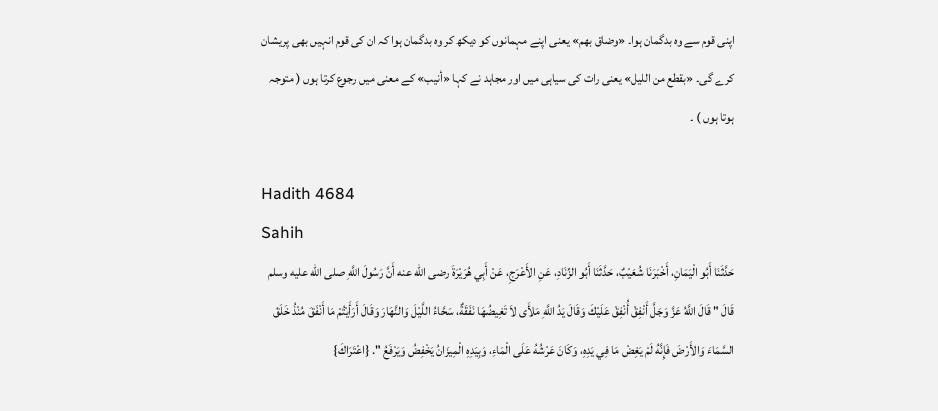اپنی قوم سے وہ بدگمان ہوا۔ «وضاق بهم» یعنی اپنے مہمانوں کو دیکھ کر وہ بدگمان ہوا کہ ان کی قوم انہیں بھی پریشان کرے گی۔ «بقطع من الليل» یعنی رات کی سیاہی میں اور مجاہد نے کہا «أنيب» کے معنی میں رجوع کرتا ہوں ( متوجہ ہوتا ہوں ) ۔

Hadith 4684
Sahih
حَدَّثَنَا أَبُو الْيَمَانِ، أَخْبَرَنَا شُعَيْبٌ، حَدَّثَنَا أَبُو الزِّنَادِ، عَنِ الأَعْرَجِ، عَنْ أَبِي هُرَيْرَةَ رضى الله عنه أَنَّ رَسُولَ اللَّهِ صلى الله عليه وسلم قَالَ " قَالَ اللَّهُ عَزَّ وَجَلَّ أَنْفِقْ أُنْفِقْ عَلَيْكَ وَقَالَ يَدُ اللَّهِ مَلأَى لاَ تَغِيضُهَا نَفَقَةٌ، سَحَّاءُ اللَّيْلَ وَالنَّهَارَ وَقَالَ أَرَأَيْتُمْ مَا أَنْفَقَ مُنْذُ خَلَقَ السَّمَاءَ وَالأَرْضَ فَإِنَّهُ لَمْ يَغِضْ مَا فِي يَدِهِ، وَكَانَ عَرْشُهُ عَلَى الْمَاءِ، وَبِيَدِهِ الْمِيزَانُ يَخْفِضُ وَيَرْفَعُ ". {اعْتَرَاكَ}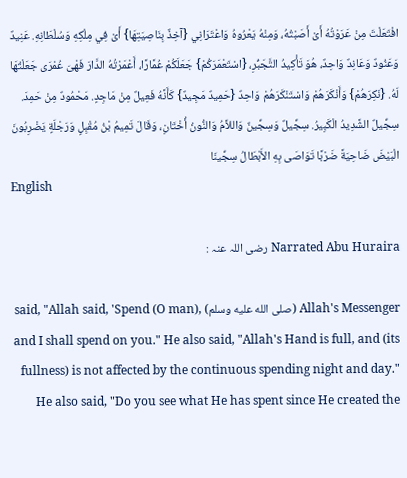افْتَعَلْتَ مِنْ عَرَوْتُهُ أَىْ أَصَبْتُهُ، وَمِنْهُ يَعْرُوهُ وَاعْتَرَانِي {آخِذٌ بِنَاصِيَتِهَا} أَىْ فِي مِلْكِهِ وَسُلْطَانِهِ. عَنِيدٌ وَعَنُودٌ وَعَانِدٌ وَاحِدٌ، هُوَ تَأْكِيدُ التَّجَبُّرِ، {اسْتَعْمَرَكُمْ} جَعَلَكُمْ عُمَّارًا، أَعْمَرْتُهُ الدَّارَ فَهْىَ عُمْرَى جَعَلْتُهَا لَهُ. {نَكِرَهُمْ} وَأَنْكَرَهُمْ وَاسْتَنْكَرَهُمْ وَاحِدٌ {حَمِيدٌ مَجِيدٌ} كَأَنَّهُ فَعِيلٌ مِنْ مَاجِدٍ. مَحْمُودٌ مِنْ حَمِدَ. سِجِّيلٌ الشَّدِيدُ الْكَبِيرُ. سِجِّيلٌ وَسِجِّينٌ وَاللاَّمُ وَالنُّونُ أُخْتَانِ، وَقَالَ تَمِيمُ بْنُ مُقْبِلٍ وَرَجْلَةٍ يَضْرِبُونَ الْبَيْضَ ضَاحِيَةً ضَرْبًا تَوَاصَى بِهِ الأَبْطَالُ سِجِّينَا
English

Narrated Abu Huraira رضی اللہ عنہ :

Allah's Messenger (صلى الله عليه وسلم) said, "Allah said, 'Spend (O man), and I shall spend on you." He also said, "Allah's Hand is full, and (its fullness) is not affected by the continuous spending night and day." He also said, "Do you see what He has spent since He created the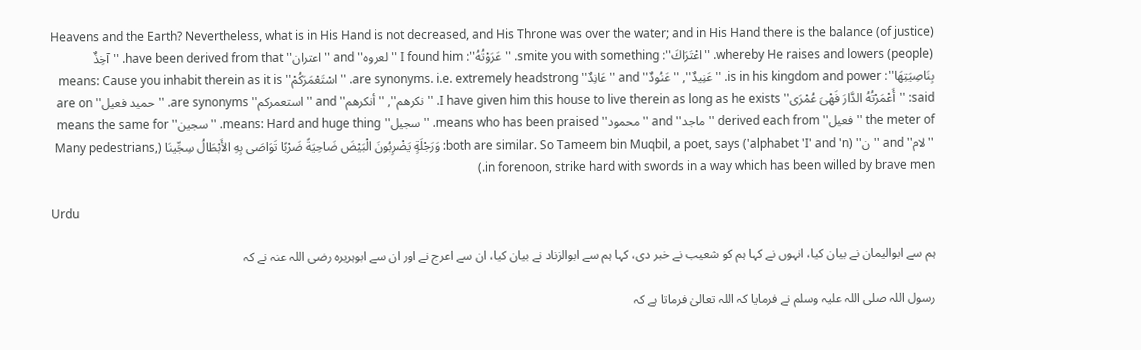Heavens and the Earth? Nevertheless, what is in His Hand is not decreased, and His Throne was over the water; and in His Hand there is the balance (of justice) whereby He raises and lowers (people). ''اعْتَرَاكَ'': smite you with something. ''عَرَوْتُهُ'': I found him ''لعروہ'' and ''اعتران'' have been derived from that. ''آخِذٌ بِنَاصِيَتِهَا'': is in his kingdom and power. ''عَنِيدٌ'', ''عَنُودٌ'' and ''عَانِدٌ'' are synonyms. i.e. extremely headstrong. ''اسْتَعْمَرَكُمْ'' means: Cause you inhabit therein as it is said: ''أَعْمَرْتُهُ الدَّارَ فَهْىَ عُمْرَى'' I have given him this house to live therein as long as he exists. ''نكرهم'', ''أنكرهم'' and ''استعمركم'' are synonyms. ''حميد فعيل'' are on the meter of ''فعيل'' derived each from ''ماجد'' and ''محمود'' means who has been praised. ''سجيل'' means: Hard and huge thing. ''سجين'' means the same for ''لام'' and ''ن'' (alphabet 'I' and 'n') both are similar. So Tameem bin Muqbil, a poet, says: وَرَجْلَةٍ يَضْرِبُونَ الْبَيْضَ ضَاحِيَةً ضَرْبًا تَوَاصَى بِهِ الأَبْطَالُ سِجِّينَا (Many pedestrians, in forenoon, strike hard with swords in a way which has been willed by brave men.)

Urdu

ہم سے ابوالیمان نے بیان کیا، انہوں نے کہا ہم کو شعیب نے خبر دی، کہا ہم سے ابوالزناد نے بیان کیا، ان سے اعرج نے اور ان سے ابوہریرہ رضی اللہ عنہ نے کہ

رسول اللہ صلی اللہ علیہ وسلم نے فرمایا کہ اللہ تعالیٰ فرماتا ہے کہ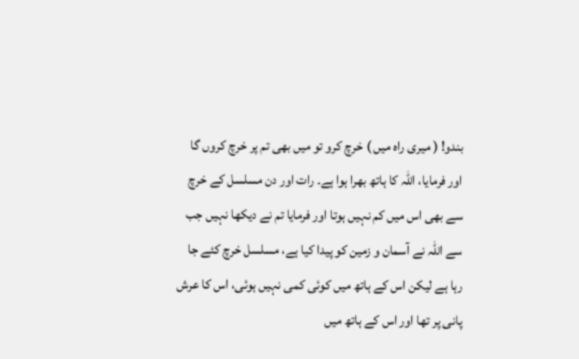بندو! ( میری راہ میں ) خرچ کرو تو میں بھی تم پر خرچ کروں گا اور فرمایا، اللہ کا ہاتھ بھرا ہوا ہے۔ رات اور دن مسلسل کے خرچ سے بھی اس میں کم نہیں ہوتا اور فرمایا تم نے دیکھا نہیں جب سے اللہ نے آسمان و زمین کو پیدا کیا ہے، مسلسل خرچ کئے جا رہا ہے لیکن اس کے ہاتھ میں کوئی کمی نہیں ہوئی، اس کا عرش پانی پر تھا اور اس کے ہاتھ میں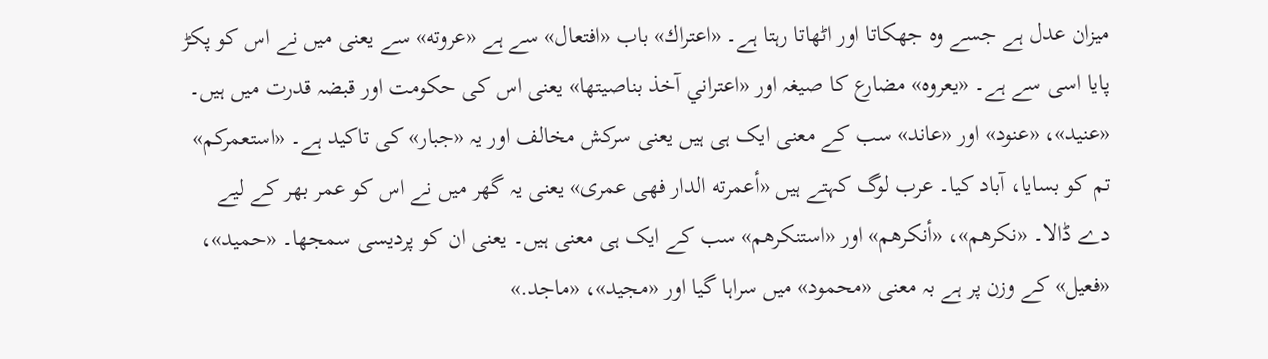میزان عدل ہے جسے وہ جھکاتا اور اٹھاتا رہتا ہے۔ «اعتراك» باب «افتعال» سے ہے «عروته» سے یعنی میں نے اس کو پکڑ پایا اسی سے ہے۔ «يعروه» مضارع کا صیغہ اور «اعتراني آخذ بناصيتها» یعنی اس کی حکومت اور قبضہ قدرت میں ہیں۔ «عنيد»، «عنود» اور «عاند» سب کے معنی ایک ہی ہیں یعنی سرکش مخالف اور یہ «جبار» کی تاکید ہے۔ «استعمركم» تم کو بسایا، آباد کیا۔ عرب لوگ کہتے ہیں «أعمرته الدار فهى عمرى» یعنی یہ گھر میں نے اس کو عمر بھر کے لیے دے ڈالا۔ «نكرهم»، «أنكرهم» اور «استنكرهم» سب کے ایک ہی معنی ہیں۔ یعنی ان کو پردیسی سمجھا۔ «حميد»، «فعيل» کے وزن پر ہے بہ معنی «محمود» میں سراہا گیا اور «مجيد»، «ماجد.»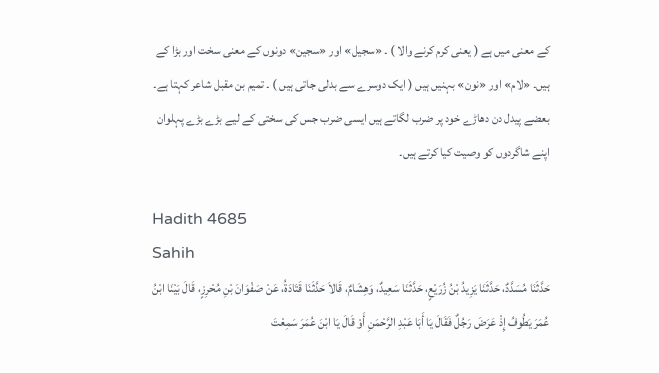کے معنی میں ہے ( یعنی کرم کرنے والا ) ۔ «سجيل» اور «سجين» دونوں کے معنی سخت اور بڑا کے ہیں۔ «لام» اور «نون» بہنیں ہیں ( ایک دوسرے سے بدلی جاتی ہیں ) ۔ تمیم بن مقبل شاعر کہتا ہے۔ بعضے پیدل دن دھاڑے خود پر ضرب لگاتے ہیں ایسی ضرب جس کی سختی کے لیے بڑے بڑے پہلوان اپنے شاگردوں کو وصیت کیا کرتے ہیں۔

Hadith 4685
Sahih
حَدَّثَنَا مُسَدَّدٌ، حَدَّثَنَا يَزِيدُ بْنُ زُرَيْعٍ، حَدَّثَنَا سَعِيدٌ، وَهِشَامٌ، قَالاَ حَدَّثَنَا قَتَادَةُ، عَنْ صَفْوَانَ بْنِ مُحْرِزٍ، قَالَ بَيْنَا ابْنُ عُمَرَ يَطُوفُ إِذْ عَرَضَ رَجُلٌ فَقَالَ يَا أَبَا عَبْدِ الرَّحْمَنِ أَوْ قَالَ يَا ابْنَ عُمَرَ سَمِعْتَ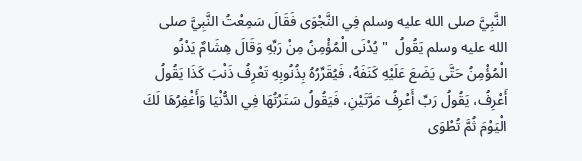النَّبِيَّ صلى الله عليه وسلم فِي النَّجْوَى فَقَالَ سَمِعْتُ النَّبِيَّ صلى الله عليه وسلم يَقُولُ  " يُدْنَى الْمُؤْمِنُ مِنْ رَبِّهِ وَقَالَ هِشَامٌ يَدْنُو الْمُؤْمِنُ حَتَّى يَضَعَ عَلَيْهِ كَنَفَهُ، فَيُقَرِّرُهُ بِذُنُوبِهِ تَعْرِفُ ذَنْبَ كَذَا يَقُولُ أَعْرِفُ، يَقُولُ رَبِّ أَعْرِفُ مَرَّتَيْنِ، فَيَقُولُ سَتَرْتُهَا فِي الدُّنْيَا وَأَغْفِرُهَا لَكَ الْيَوْمَ ثُمَّ تُطْوَى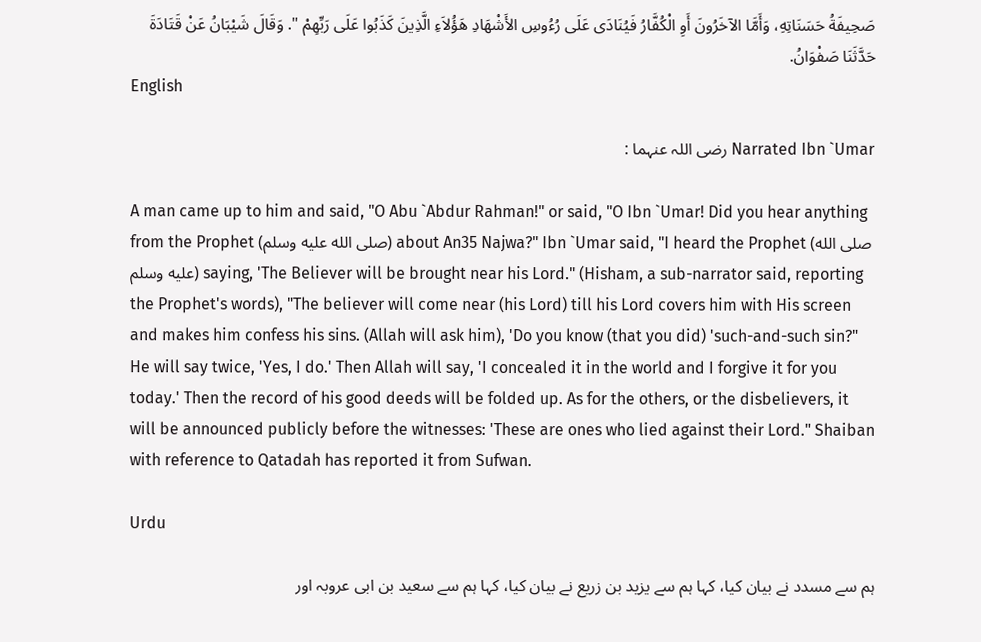صَحِيفَةُ حَسَنَاتِهِ، وَأَمَّا الآخَرُونَ أَوِ الْكُفَّارُ فَيُنَادَى عَلَى رُءُوسِ الأَشْهَادِ هَؤُلاَءِ الَّذِينَ كَذَبُوا عَلَى رَبِّهِمْ ". وَقَالَ شَيْبَانُ عَنْ قَتَادَةَ حَدَّثَنَا صَفْوَانُ.
English

Narrated Ibn `Umar رضی اللہ عنہما :

A man came up to him and said, "O Abu `Abdur Rahman!" or said, "O Ibn `Umar! Did you hear anything from the Prophet (صلى الله عليه وسلم) about An35 Najwa?" Ibn `Umar said, "I heard the Prophet (صلى الله عليه وسلم) saying, 'The Believer will be brought near his Lord." (Hisham, a sub-narrator said, reporting the Prophet's words), "The believer will come near (his Lord) till his Lord covers him with His screen and makes him confess his sins. (Allah will ask him), 'Do you know (that you did) 'such-and-such sin?" He will say twice, 'Yes, I do.' Then Allah will say, 'I concealed it in the world and I forgive it for you today.' Then the record of his good deeds will be folded up. As for the others, or the disbelievers, it will be announced publicly before the witnesses: 'These are ones who lied against their Lord." Shaiban with reference to Qatadah has reported it from Sufwan.

Urdu

ہم سے مسدد نے بیان کیا، کہا ہم سے یزید بن زریع نے بیان کیا، کہا ہم سے سعید بن ابی عروبہ اور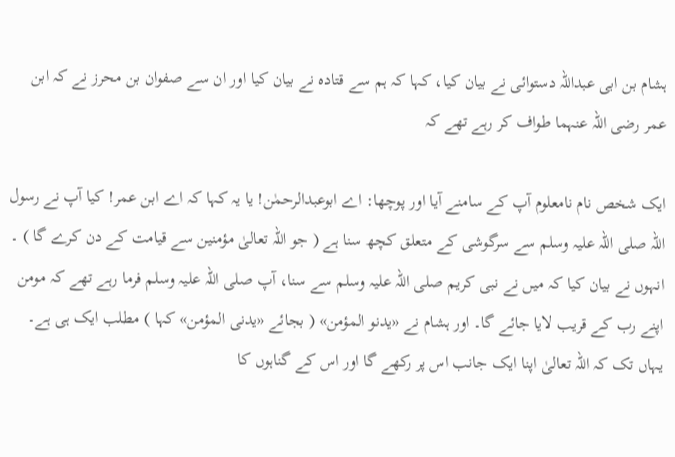ہشام بن ابی عبداللہ دستوائی نے بیان کیا، کہا کہ ہم سے قتادہ نے بیان کیا اور ان سے صفوان بن محرز نے کہ ابن عمر رضی اللہ عنہما طواف کر رہے تھے کہ

ایک شخص نام نامعلوم آپ کے سامنے آیا اور پوچھا: اے ابوعبدالرحمٰن! یا یہ کہا کہ اے ابن عمر! کیا آپ نے رسول اللہ صلی اللہ علیہ وسلم سے سرگوشی کے متعلق کچھ سنا ہے ( جو اللہ تعالیٰ مؤمنین سے قیامت کے دن کرے گا ) ۔ انہوں نے بیان کیا کہ میں نے نبی کریم صلی اللہ علیہ وسلم سے سنا، آپ صلی اللہ علیہ وسلم فرما رہے تھے کہ مومن اپنے رب کے قریب لایا جائے گا۔ اور ہشام نے «يدنو المؤمن» ( بجائے «يدنى المؤمن» کہا ) مطلب ایک ہی ہے۔ یہاں تک کہ اللہ تعالیٰ اپنا ایک جانب اس پر رکھے گا اور اس کے گناہوں کا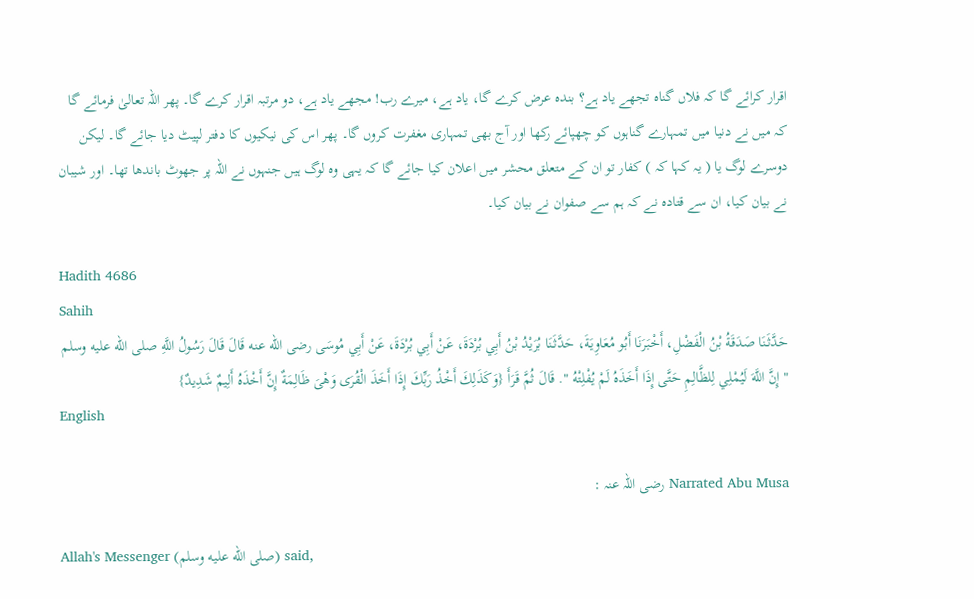اقرار کرائے گا کہ فلاں گناہ تجھے یاد ہے؟ بندہ عرض کرے گا، یاد ہے، میرے رب! مجھے یاد ہے، دو مرتبہ اقرار کرے گا۔ پھر اللہ تعالیٰ فرمائے گا کہ میں نے دنیا میں تمہارے گناہوں کو چھپائے رکھا اور آج بھی تمہاری مغفرت کروں گا۔ پھر اس کی نیکیوں کا دفتر لپیٹ دیا جائے گا۔ لیکن دوسرے لوگ یا ( یہ کہا کہ ) کفار تو ان کے متعلق محشر میں اعلان کیا جائے گا کہ یہی وہ لوگ ہیں جنہوں نے اللہ پر جھوٹ باندھا تھا۔ اور شیبان نے بیان کیا، ان سے قتادہ نے کہ ہم سے صفوان نے بیان کیا۔

Hadith 4686
Sahih
حَدَّثَنَا صَدَقَةُ بْنُ الْفَضْلِ، أَخْبَرَنَا أَبُو مُعَاوِيَةَ، حَدَّثَنَا بُرَيْدُ بْنُ أَبِي بُرْدَةَ، عَنْ أَبِي بُرْدَةَ، عَنْ أَبِي مُوسَى رضى الله عنه قَالَ قَالَ رَسُولُ اللَّهِ صلى الله عليه وسلم  " إِنَّ اللَّهَ لَيُمْلِي لِلظَّالِمِ حَتَّى إِذَا أَخَذَهُ لَمْ يُفْلِتْهُ ". قَالَ ثُمَّ قَرَأَ {وَكَذَلِكَ أَخْذُ رَبِّكَ إِذَا أَخَذَ الْقُرَى وَهْىَ ظَالِمَةٌ إِنَّ أَخْذَهُ أَلِيمٌ شَدِيدٌ}
English

Narrated Abu Musa رضی اللہ عنہ :

Allah's Messenger (صلى الله عليه وسلم) said,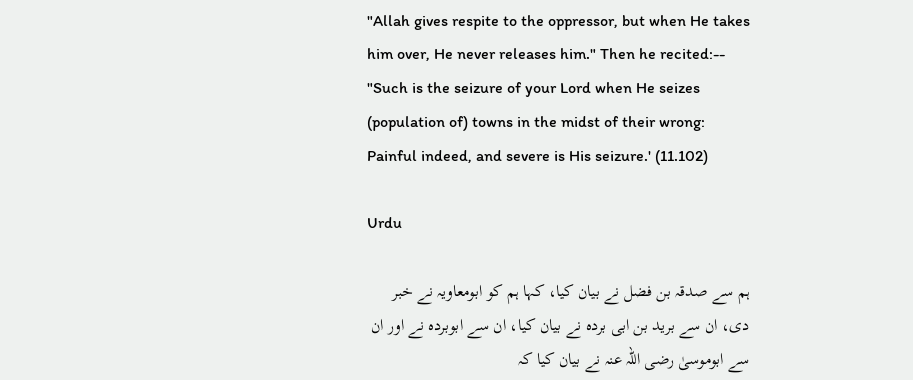"Allah gives respite to the oppressor, but when He takes him over, He never releases him." Then he recited:-- "Such is the seizure of your Lord when He seizes (population of) towns in the midst of their wrong: Painful indeed, and severe is His seizure.' (11.102)

Urdu

ہم سے صدقہ بن فضل نے بیان کیا، کہا ہم کو ابومعاویہ نے خبر دی، ان سے برید بن ابی بردہ نے بیان کیا، ان سے ابوبردہ نے اور ان سے ابوموسیٰ رضی اللہ عنہ نے بیان کیا کہ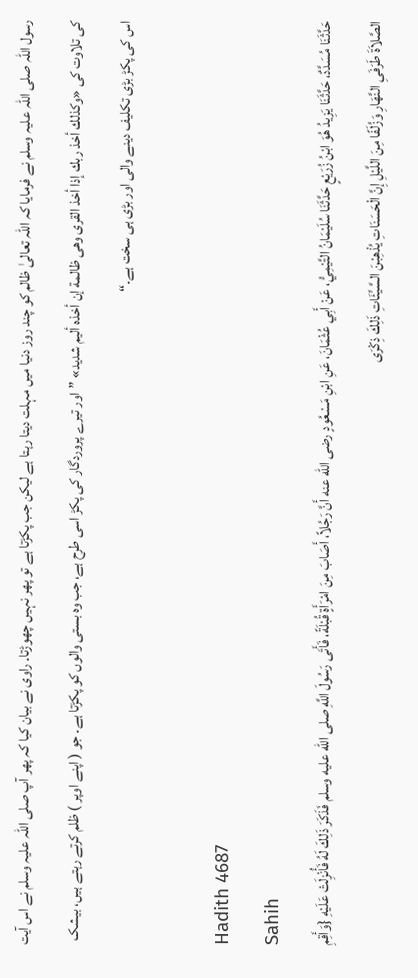رسول اللہ صلی اللہ علیہ وسلم نے فرمایا کہ اللہ تعالیٰ ظالم کو چند روز دنیا میں مہلت دیتا رہتا ہے لیکن جب پکڑتا ہے تو پھر نہیں چھوڑتا۔ راوی نے بیان کیا کہ پھر آپ صلی اللہ علیہ وسلم نے اس آیت کی تلاوت کی «وكذلك أخذ ربك إذا أخذ القرى وهى ظالمة إن أخذه أليم شديد» ”اور تیرے پروردگار کی پکڑ اسی طرح ہے، جب وہ بستی والوں کو پکڑتا ہے۔ جو ( اپنے اوپر ) ظلم کرتے رہتے ہیں، بیشک اس کی پکڑ بڑی تکلیف دینے والی اور بڑی ہی سخت ہے۔“

Hadith 4687
Sahih
حَدَّثَنَا مُسَدَّدٌ، حَدَّثَنَا يَزِيدُ هُوَ ابْنُ زُرَيْعٍ حَدَّثَنَا سُلَيْمَانُ التَّيْمِيُّ، عَنْ أَبِي عُثْمَانَ، عَنِ ابْنِ مَسْعُودٍ رضى الله عنه أَنَّ رَجُلاً، أَصَابَ مِنَ امْرَأَةٍ قُبْلَةً، فَأَتَى رَسُولَ اللَّهِ صلى الله عليه وسلم فَذَكَرَ ذَلِكَ لَهُ فَأُنْزِلَتْ عَلَيْهِ {وَأَقِمِ الصَّلاَةَ طَرَفَىِ النَّهَارِ وَزُلَفًا مِنَ اللَّيْلِ إِنَّ الْحَسَنَاتِ يُذْهِبْنَ السَّيِّئَاتِ ذَلِكَ ذِكْرَى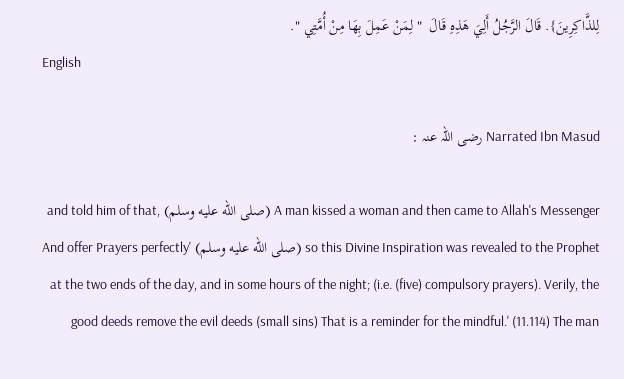لِلذَّاكِرِينَ}. قَالَ الرَّجُلُ أَلِيَ هَذِهِ قَالَ  " لِمَنْ عَمِلَ بِهَا مِنْ أُمَّتِي ".
English

Narrated Ibn Masud رضی اللہ عنہ :

A man kissed a woman and then came to Allah's Messenger (صلى الله عليه وسلم) and told him of that, so this Divine Inspiration was revealed to the Prophet (صلى الله عليه وسلم) 'And offer Prayers perfectly at the two ends of the day, and in some hours of the night; (i.e. (five) compulsory prayers). Verily, the good deeds remove the evil deeds (small sins) That is a reminder for the mindful.' (11.114) The man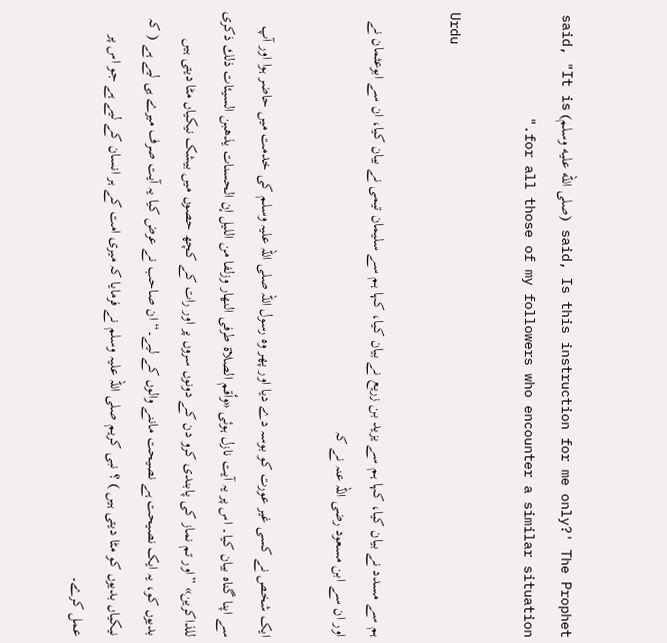said, Is this instruction for me only?' The Prophet (صلى الله عليه وسلم) said, "It is for all those of my followers who encounter a similar situation."

Urdu

ہم سے مسدد نے بیان کیا، کہا ہم سے یزید بن زریع نے بیان کیا، کہا ہم سے سلیمان تیمی نے بیان کیا، ان سے ابوعثمان نے اور ان سے ابن مسعود رضی اللہ عنہ نے کہ

ایک شخص نے کسی غیر عورت کو بوسہ دے دیا اور پھر وہ رسول اللہ صلی اللہ علیہ وسلم کی خدمت میں حاضر ہوا اور آپ سے اپنا گناہ بیان کیا۔ اس پر یہ آیت نازل ہوئی «وأقم الصلاة طرفى النهار وزلفا من الليل إن الحسنات يذهبن السيئات ذلك ذكرى للذاكرين» ”اور تم نماز کی پابندی کرو دن کے دونوں سروں پر اور رات کے کچھ حصوں میں بیشک نیکیاں مٹا دیتی ہیں بدیوں کو، یہ ایک نصیحت ہے نصیحت ماننے والوں کے لیے۔“ ان صاحب نے عرض کیا یہ آیت صرف میرے ہی لیے ہے ( کہ نیکیاں بدیوں کو مٹا دیتی ہیں ) ؟ نبی کریم صلی اللہ علیہ وسلم نے فرمایا کہ میری امت کے ہر انسان کے لیے ہے جو اس پر عمل کرے۔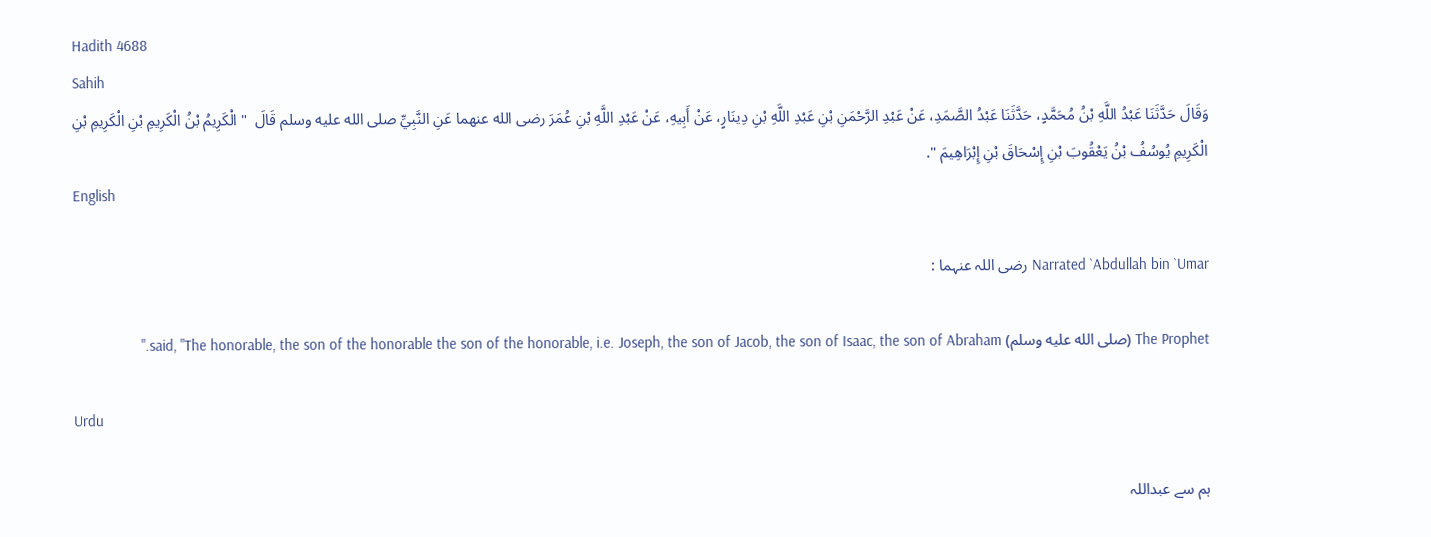Hadith 4688
Sahih
وَقَالَ حَدَّثَنَا عَبْدُ اللَّهِ بْنُ مُحَمَّدٍ، حَدَّثَنَا عَبْدُ الصَّمَدِ، عَنْ عَبْدِ الرَّحْمَنِ بْنِ عَبْدِ اللَّهِ بْنِ دِينَارٍ، عَنْ أَبِيهِ، عَنْ عَبْدِ اللَّهِ بْنِ عُمَرَ رضى الله عنهما عَنِ النَّبِيِّ صلى الله عليه وسلم قَالَ  " الْكَرِيمُ بْنُ الْكَرِيمِ بْنِ الْكَرِيمِ بْنِ الْكَرِيمِ يُوسُفُ بْنُ يَعْقُوبَ بْنِ إِسْحَاقَ بْنِ إِبْرَاهِيمَ ".
English

Narrated `Abdullah bin `Umar رضی اللہ عنہما :

The Prophet (صلى الله عليه وسلم) said, "The honorable, the son of the honorable the son of the honorable, i.e. Joseph, the son of Jacob, the son of Isaac, the son of Abraham."

Urdu

ہم سے عبداللہ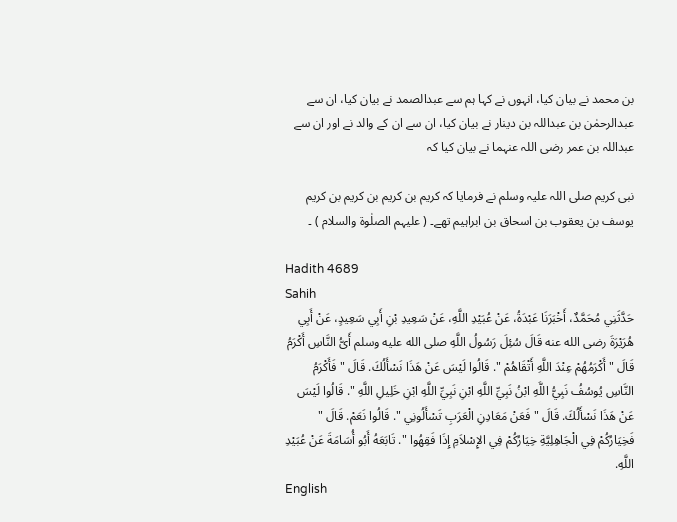بن محمد نے بیان کیا، انہوں نے کہا ہم سے عبدالصمد نے بیان کیا، ان سے عبدالرحمٰن بن عبداللہ بن دینار نے بیان کیا، ان سے ان کے والد نے اور ان سے عبداللہ بن عمر رضی اللہ عنہما نے بیان کیا کہ

نبی کریم صلی اللہ علیہ وسلم نے فرمایا کہ کریم بن کریم بن کریم بن کریم یوسف بن یعقوب بن اسحاق بن ابراہیم تھے۔ ( علیہم الصلٰوۃ والسلام ) ۔

Hadith 4689
Sahih
حَدَّثَنِي مُحَمَّدٌ، أَخْبَرَنَا عَبْدَةُ، عَنْ عُبَيْدِ اللَّهِ، عَنْ سَعِيدِ بْنِ أَبِي سَعِيدٍ، عَنْ أَبِي هُرَيْرَةَ رضى الله عنه قَالَ سُئِلَ رَسُولُ اللَّهِ صلى الله عليه وسلم أَىُّ النَّاسِ أَكْرَمُ قَالَ " أَكْرَمُهُمْ عِنْدَ اللَّهِ أَتْقَاهُمْ ". قَالُوا لَيْسَ عَنْ هَذَا نَسْأَلُكَ. قَالَ " فَأَكْرَمُ النَّاسِ يُوسُفُ نَبِيُّ اللَّهِ ابْنُ نَبِيِّ اللَّهِ ابْنِ نَبِيِّ اللَّهِ ابْنِ خَلِيلِ اللَّهِ ". قَالُوا لَيْسَ عَنْ هَذَا نَسْأَلُكَ. قَالَ " فَعَنْ مَعَادِنِ الْعَرَبِ تَسْأَلُونِي ". قَالُوا نَعَمْ. قَالَ " فَخِيَارُكُمْ فِي الْجَاهِلِيَّةِ خِيَارُكُمْ فِي الإِسْلاَمِ إِذَا فَقِهُوا ". تَابَعَهُ أَبُو أُسَامَةَ عَنْ عُبَيْدِ اللَّهِ.
English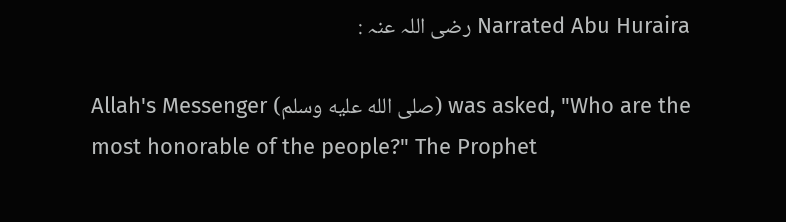Narrated Abu Huraira رضی اللہ عنہ :

Allah's Messenger (صلى الله عليه وسلم) was asked, "Who are the most honorable of the people?" The Prophet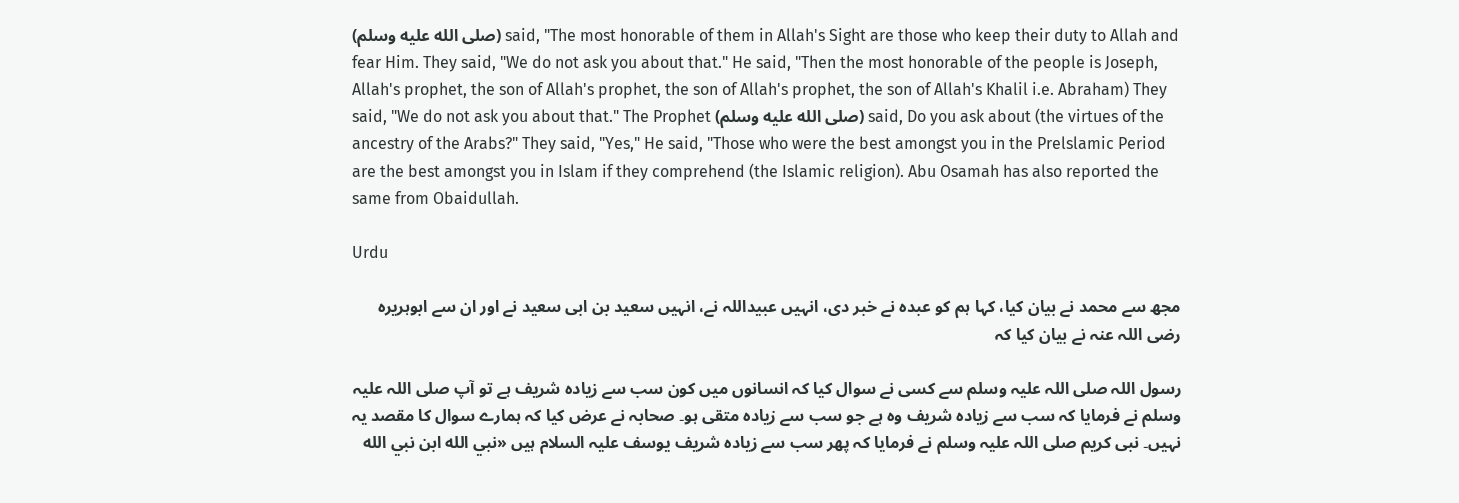(صلى الله عليه وسلم) said, "The most honorable of them in Allah's Sight are those who keep their duty to Allah and fear Him. They said, "We do not ask you about that." He said, "Then the most honorable of the people is Joseph, Allah's prophet, the son of Allah's prophet, the son of Allah's prophet, the son of Allah's Khalil i.e. Abraham) They said, "We do not ask you about that." The Prophet (صلى الله عليه وسلم) said, Do you ask about (the virtues of the ancestry of the Arabs?" They said, "Yes," He said, "Those who were the best amongst you in the Prelslamic Period are the best amongst you in Islam if they comprehend (the Islamic religion). Abu Osamah has also reported the same from Obaidullah.

Urdu

مجھ سے محمد نے بیان کیا، کہا ہم کو عبدہ نے خبر دی، انہیں عبیداللہ نے، انہیں سعید بن ابی سعید نے اور ان سے ابوہریرہ رضی اللہ عنہ نے بیان کیا کہ

رسول اللہ صلی اللہ علیہ وسلم سے کسی نے سوال کیا کہ انسانوں میں کون سب سے زیادہ شریف ہے تو آپ صلی اللہ علیہ وسلم نے فرمایا کہ سب سے زیادہ شریف وہ ہے جو سب سے زیادہ متقی ہو۔ صحابہ نے عرض کیا کہ ہمارے سوال کا مقصد یہ نہیں۔ نبی کریم صلی اللہ علیہ وسلم نے فرمایا کہ پھر سب سے زیادہ شریف یوسف علیہ السلام ہیں «نبي الله ابن نبي الله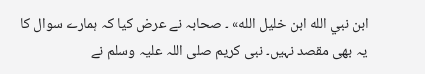ابن نبي الله ابن خليل الله» ۔ صحابہ نے عرض کیا کہ ہمارے سوال کا یہ بھی مقصد نہیں۔ نبی کریم صلی اللہ علیہ وسلم نے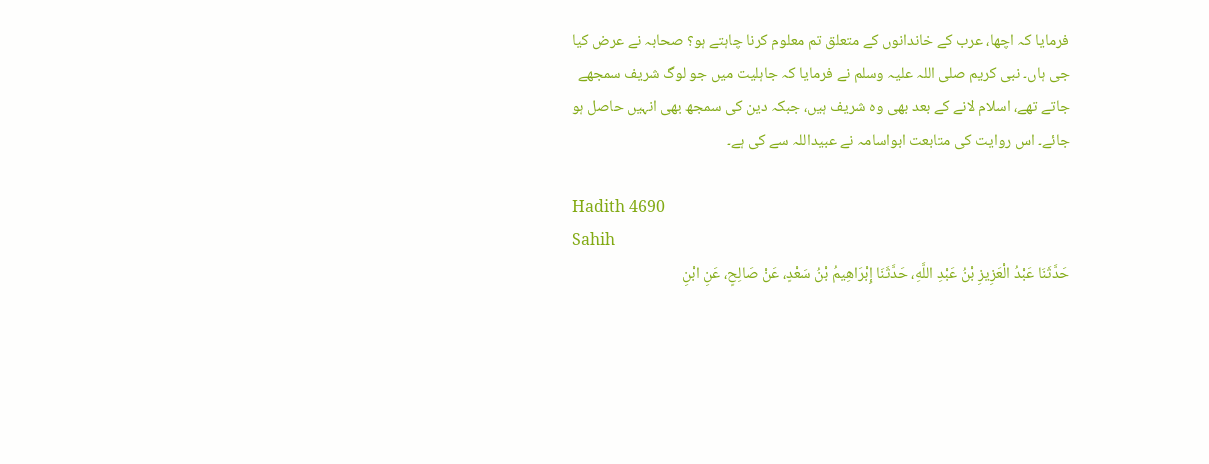فرمایا کہ اچھا، عرب کے خاندانوں کے متعلق تم معلوم کرنا چاہتے ہو؟ صحابہ نے عرض کیا جی ہاں۔ نبی کریم صلی اللہ علیہ وسلم نے فرمایا کہ جاہلیت میں جو لوگ شریف سمجھے جاتے تھے، اسلام لانے کے بعد بھی وہ شریف ہیں، جبکہ دین کی سمجھ بھی انہیں حاصل ہو جائے۔ اس روایت کی متابعت ابواسامہ نے عبیداللہ سے کی ہے۔

Hadith 4690
Sahih
حَدَّثَنَا عَبْدُ الْعَزِيزِ بْنُ عَبْدِ اللَّهِ، حَدَّثَنَا إِبْرَاهِيمُ بْنُ سَعْدٍ، عَنْ صَالِحٍ، عَنِ ابْنِ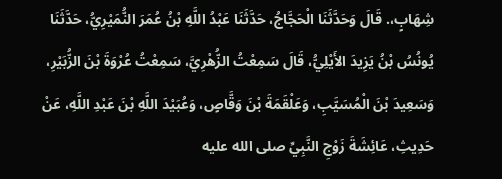شِهَابٍ،. قَالَ وَحَدَّثَنَا الْحَجَّاجُ، حَدَّثَنَا عَبْدُ اللَّهِ بْنُ عُمَرَ النُّمَيْرِيُّ، حَدَّثَنَا يُونُسُ بْنُ يَزِيدَ الأَيْلِيُّ، قَالَ سَمِعْتُ الزُّهْرِيَّ، سَمِعْتُ عُرْوَةَ بْنَ الزُّبَيْرِ، وَسَعِيدَ بْنَ الْمُسَيَّبِ، وَعَلْقَمَةَ بْنَ وَقَّاصٍ، وَعُبَيْدَ اللَّهِ بْنَ عَبْدِ اللَّهِ، عَنْ حَدِيثِ، عَائِشَةَ زَوْجِ النَّبِيِّ صلى الله عليه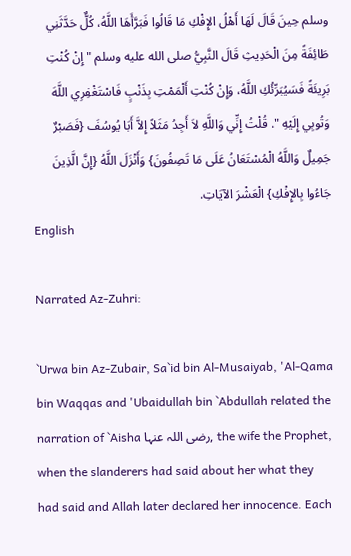وسلم حِينَ قَالَ لَهَا أَهْلُ الإِفْكِ مَا قَالُوا فَبَرَّأَهَا اللَّهُ، كُلٌّ حَدَّثَنِي طَائِفَةً مِنَ الْحَدِيثِ قَالَ النَّبِيُّ صلى الله عليه وسلم " إِنْ كُنْتِ بَرِيئَةً فَسَيُبَرِّئُكِ اللَّهُ، وَإِنْ كُنْتِ أَلْمَمْتِ بِذَنْبٍ فَاسْتَغْفِرِي اللَّهَ وَتُوبِي إِلَيْهِ ". قُلْتُ إِنِّي وَاللَّهِ لاَ أَجِدُ مَثَلاً إِلاَّ أَبَا يُوسُفَ {فَصَبْرٌ جَمِيلٌ وَاللَّهُ الْمُسْتَعَانُ عَلَى مَا تَصِفُونَ} وَأَنْزَلَ اللَّهُ {إِنَّ الَّذِينَ جَاءُوا بِالإِفْكِ} الْعَشْرَ الآيَاتِ.
English

Narrated Az-Zuhri:

`Urwa bin Az-Zubair, Sa`id bin Al-Musaiyab, 'Al-Qama bin Waqqas and 'Ubaidullah bin `Abdullah related the narration of `Aisha رضی اللہ عنہا, the wife the Prophet, when the slanderers had said about her what they had said and Allah later declared her innocence. Each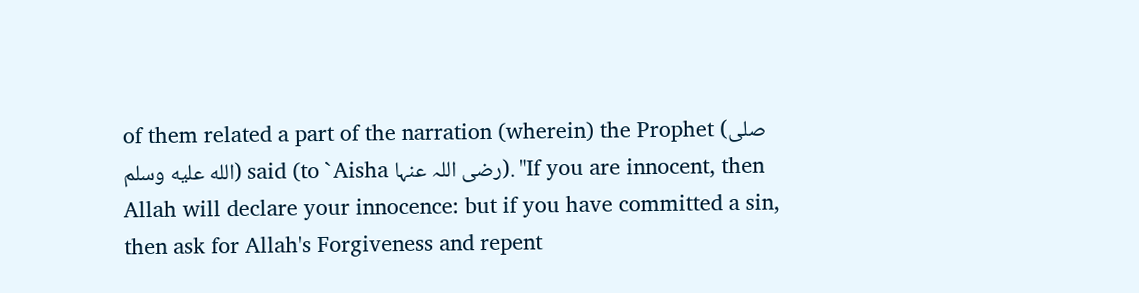of them related a part of the narration (wherein) the Prophet (صلى الله عليه وسلم) said (to `Aisha رضی اللہ عنہا). "If you are innocent, then Allah will declare your innocence: but if you have committed a sin, then ask for Allah's Forgiveness and repent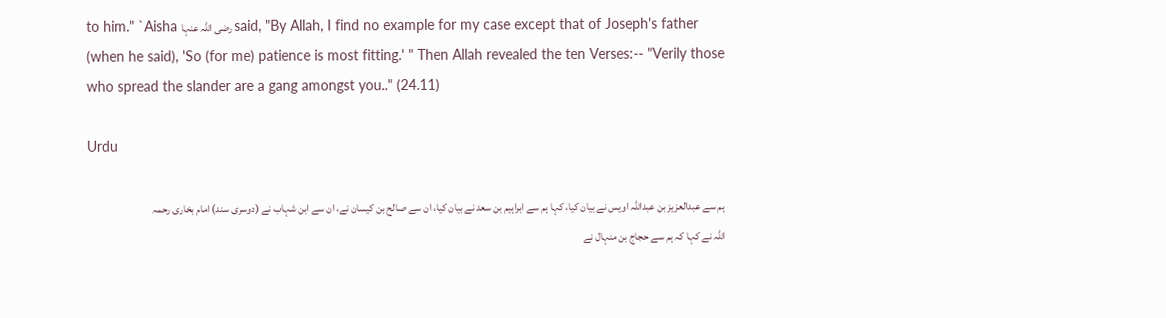to him." `Aisha رضی اللہ عنہا said, "By Allah, I find no example for my case except that of Joseph's father (when he said), 'So (for me) patience is most fitting.' " Then Allah revealed the ten Verses:-- "Verily those who spread the slander are a gang amongst you.." (24.11)

Urdu

ہم سے عبدالعزیز بن عبداللہ اویس نے بیان کیا، کہا ہم سے ابراہیم بن سعد نے بیان کیا، ان سے صالح بن کیسان نے، ان سے ابن شہاب نے (دوسری سند) امام بخاری رحمہ اللہ نے کہا کہ ہم سے حجاج بن منہال نے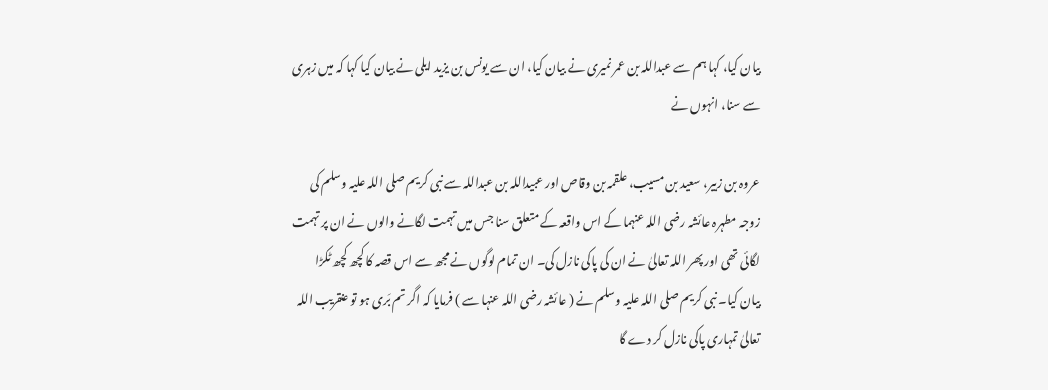بیان کیا، کہا ہم سے عبداللہ بن عمر نمیری نے بیان کیا، ان سے یونس بن یزید ایلی نے بیان کیا کہا کہ میں زہری سے سنا، انہوں نے

عروہ بن زبیر، سعید بن مسیب، علقمہ بن وقاص اور عبیداللہ بن عبداللہ سے نبی کریم صلی اللہ علیہ وسلم کی زوجہ مطہرہ عائشہ رضی اللہ عنہما کے اس واقعہ کے متعلق سنا جس میں تہمت لگانے والوں نے ان پر تہمت لگائی تھی اور پھر اللہ تعالیٰ نے ان کی پاکی نازل کی۔ ان تمام لوگوں نے مجھ سے اس قصہ کا کچھ کچھ ٹکڑا بیان کیا۔ نبی کریم صلی اللہ علیہ وسلم نے ( عائشہ رضی اللہ عنہا سے ) فرمایا کہ اگر تم بَری ہو تو عنقریب اللہ تعالیٰ تمہاری پاکی نازل کر دے گا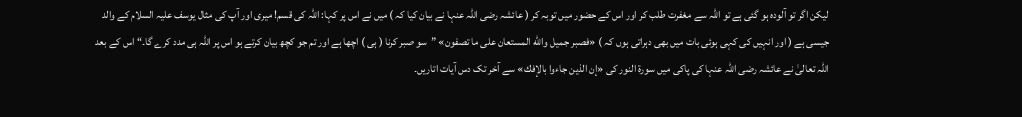لیکن اگر تو آلودہ ہو گئی ہے تو اللہ سے مغفرت طلب کر اور اس کے حضور میں توبہ کر ( عائشہ رضی اللہ عنہا نے بیان کیا کہ ) میں نے اس پر کہا: اللہ کی قسم! میری اور آپ کی مثال یوسف علیہ السلام کے والد جیسی ہے ( اور انہیں کی کہی ہوئی بات میں بھی دہراتی ہوں کہ ) «فصبر جميل والله المستعان على ما تصفون» ”سو صبر کرنا ( ہی ) اچھا ہے اور تم جو کچھ بیان کرتے ہو اس پر اللہ ہی مدد کرے گا۔“ اس کے بعد اللہ تعالیٰ نے عائشہ رضی اللہ عنہا کی پاکی میں سورۃ النور کی «إن الذين جاءوا بالإفك» سے آخر تک دس آیات اتاریں۔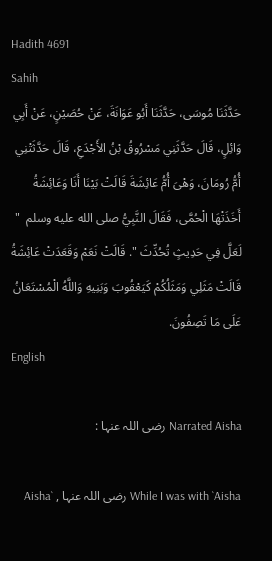Hadith 4691
Sahih
حَدَّثَنَا مُوسَى، حَدَّثَنَا أَبُو عَوَانَةَ، عَنْ حُصَيْنٍ، عَنْ أَبِي وَائِلٍ، قَالَ حَدَّثَنِي مَسْرُوقُ بْنُ الأَجْدَعِ، قَالَ حَدَّثَتْنِي أُمُّ رُومَانَ، وَهْىَ أُمُّ عَائِشَةَ قَالَتْ بَيْنَا أَنَا وَعَائِشَةُ أَخَذَتْهَا الْحُمَّى، فَقَالَ النَّبِيُّ صلى الله عليه وسلم  " لَعَلَّ فِي حَدِيثٍ تُحُدِّثَ ". قَالَتْ نَعَمْ وَقَعَدَتْ عَائِشَةُ قَالَتْ مَثَلِي وَمَثَلُكُمْ كَيَعْقُوبَ وَبَنِيهِ وَاللَّهُ الْمُسْتَعَانُ عَلَى مَا تَصِفُونَ.
English

Narrated Aisha رضی اللہ عنہا :

While I was with `Aisha رضی اللہ عنہا , `Aisha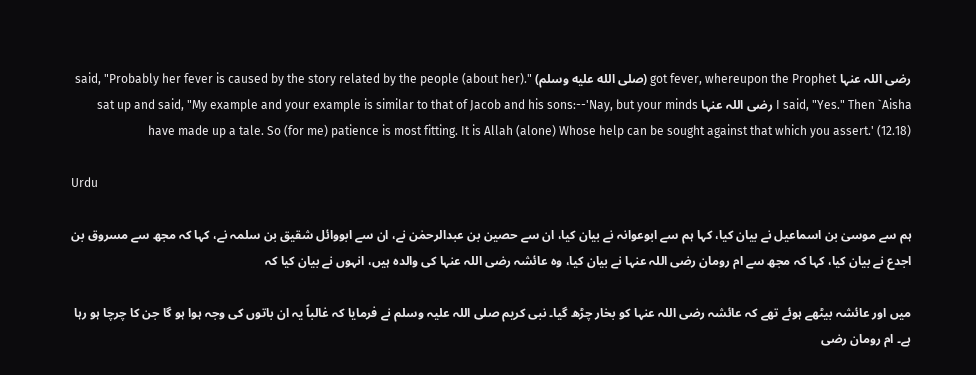رضی اللہ عنہا got fever, whereupon the Prophet (صلى الله عليه وسلم) said, "Probably her fever is caused by the story related by the people (about her)." I said, "Yes." Then `Aisha رضی اللہ عنہا sat up and said, "My example and your example is similar to that of Jacob and his sons:--'Nay, but your minds have made up a tale. So (for me) patience is most fitting. It is Allah (alone) Whose help can be sought against that which you assert.' (12.18)

Urdu

ہم سے موسیٰ بن اسماعیل نے بیان کیا، کہا ہم سے ابوعوانہ نے بیان کیا، ان سے حصین بن عبدالرحمٰن نے، ان سے ابووائل شقیق بن سلمہ نے، کہا کہ مجھ سے مسروق بن اجدع نے بیان کیا، کہا کہ مجھ سے ام رومان رضی اللہ عنہا نے بیان کیا، وہ عائشہ رضی اللہ عنہا کی والدہ ہیں، انہوں نے بیان کیا کہ

میں اور عائشہ بیٹھے ہوئے تھے کہ عائشہ رضی اللہ عنہا کو بخار چڑھ گیا۔ نبی کریم صلی اللہ علیہ وسلم نے فرمایا کہ غالباً یہ ان باتوں کی وجہ ہوا ہو گا جن کا چرچا ہو رہا ہے۔ ام رومان رضی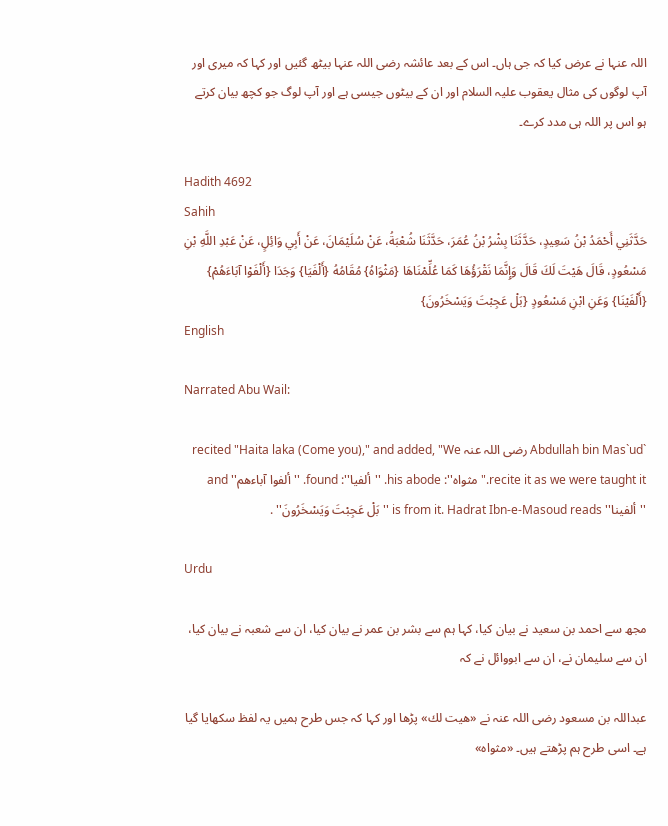اللہ عنہا نے عرض کیا کہ جی ہاں۔ اس کے بعد عائشہ رضی اللہ عنہا بیٹھ گئیں اور کہا کہ میری اور آپ لوگوں کی مثال یعقوب علیہ السلام اور ان کے بیٹوں جیسی ہے اور آپ لوگ جو کچھ بیان کرتے ہو اس پر اللہ ہی مدد کرے۔

Hadith 4692
Sahih
حَدَّثَنِي أَحْمَدُ بْنُ سَعِيدٍ، حَدَّثَنَا بِشْرُ بْنُ عُمَرَ، حَدَّثَنَا شُعْبَةُ، عَنْ سُلَيْمَانَ، عَنْ أَبِي وَائِلٍ، عَنْ عَبْدِ اللَّهِ بْنِ مَسْعُودٍ، قَالَ هَيْتَ لَكَ قَالَ وَإِنَّمَا نَقْرَؤُهَا كَمَا عُلِّمْنَاهَا {مَثْوَاهُ} مُقَامُهُ {أَلْفَيَا} وَجَدَا {أَلْفَوْا آبَاءَهُمْ} {أَلْفَيْنَا} وَعَنِ ابْنِ مَسْعُودٍ {بَلْ عَجِبْتَ وَيَسْخَرُونَ}
English

Narrated Abu Wail:

`Abdullah bin Mas`ud رضی اللہ عنہ recited "Haita laka (Come you)," and added, "We recite it as we were taught it."مثواه'': his abode. ''ألفيا'': found. ''ألفوا آباءهم'' and ''ألفينا'' is from it. Hadrat Ibn-e-Masoud reads ''بَلْ عَجِبْتَ وَيَسْخَرُونَ'' .

Urdu

مجھ سے احمد بن سعید نے بیان کیا، کہا ہم سے بشر بن عمر نے بیان کیا، ان سے شعبہ نے بیان کیا، ان سے سلیمان نے، ان سے ابووائل نے کہ

عبداللہ بن مسعود رضی اللہ عنہ نے «هيت لك» پڑھا اور کہا کہ جس طرح ہمیں یہ لفظ سکھایا گیا ہے۔ اسی طرح ہم پڑھتے ہیں۔ «مثواه»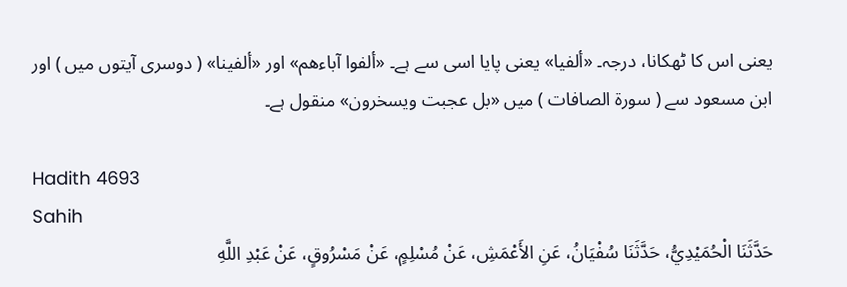یعنی اس کا ٹھکانا، درجہ۔ «ألفيا» یعنی پایا اسی سے ہے۔ «ألفوا آباءهم» اور «ألفينا» ( دوسری آیتوں میں ) اور ابن مسعود سے ( سورۃ الصافات ) میں «بل عجبت ويسخرون» منقول ہے۔

Hadith 4693
Sahih
حَدَّثَنَا الْحُمَيْدِيُّ، حَدَّثَنَا سُفْيَانُ، عَنِ الأَعْمَشِ، عَنْ مُسْلِمٍ، عَنْ مَسْرُوقٍ، عَنْ عَبْدِ اللَّهِ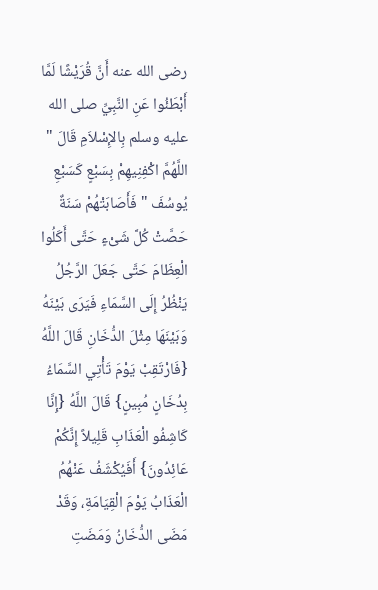رضى الله عنه أَنَّ قُرَيْشًا لَمَّا أَبْطَئُوا عَنِ النَّبِيِّ صلى الله عليه وسلم بِالإِسْلاَمِ قَالَ " اللَّهُمَّ اكْفِنِيهِمْ بِسَبْعٍ كَسَبْعِ يُوسُفَ " فَأَصَابَتْهُمْ سَنَةٌ حَصَّتْ كُلَّ شَىْءٍ حَتَّى أَكَلُوا الْعِظَامَ حَتَّى جَعَلَ الرَّجُلُ يَنْظُرُ إِلَى السَّمَاءِ فَيَرَى بَيْنَهُ وَبَيْنَهَا مِثْلَ الدُّخَانِ قَالَ اللَّهُ {فَارْتَقِبْ يَوْمَ تَأْتِي السَّمَاءُ بِدُخَانٍ مُبِينٍ} قَالَ اللَّهُ {إِنَّا كَاشِفُو الْعَذَابِ قَلِيلاً إِنَّكُمْ عَائِدُونَ} أَفَيُكْشَفُ عَنْهُمُ الْعَذَابُ يَوْمَ الْقِيَامَةِ، وَقَدْ مَضَى الدُّخَانُ وَمَضَتِ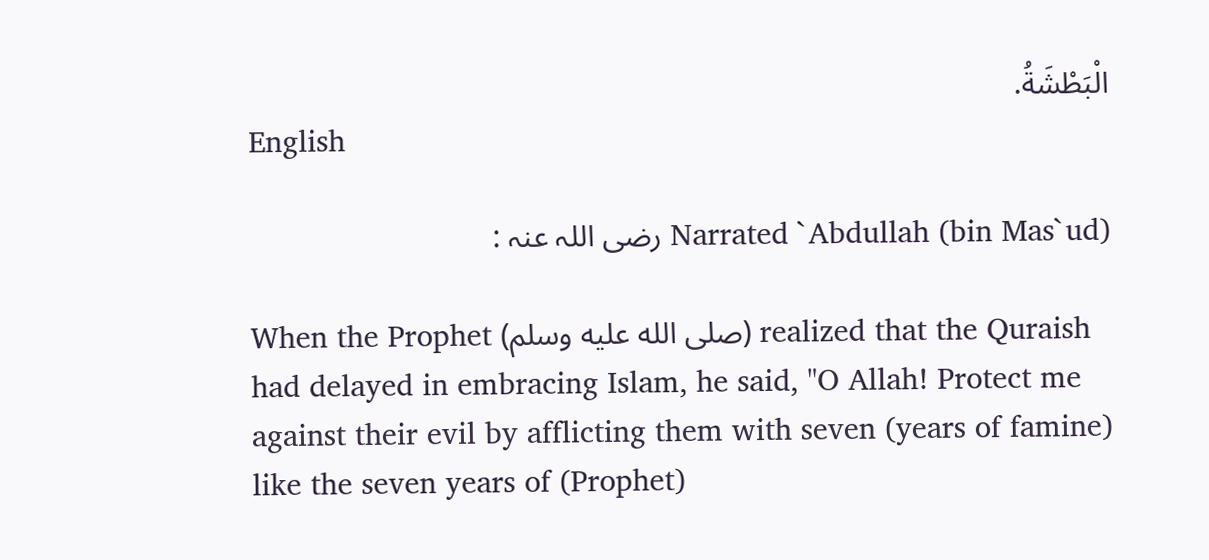الْبَطْشَةُ.
English

Narrated `Abdullah (bin Mas`ud) رضی اللہ عنہ :

When the Prophet (صلى الله عليه وسلم) realized that the Quraish had delayed in embracing Islam, he said, "O Allah! Protect me against their evil by afflicting them with seven (years of famine) like the seven years of (Prophet)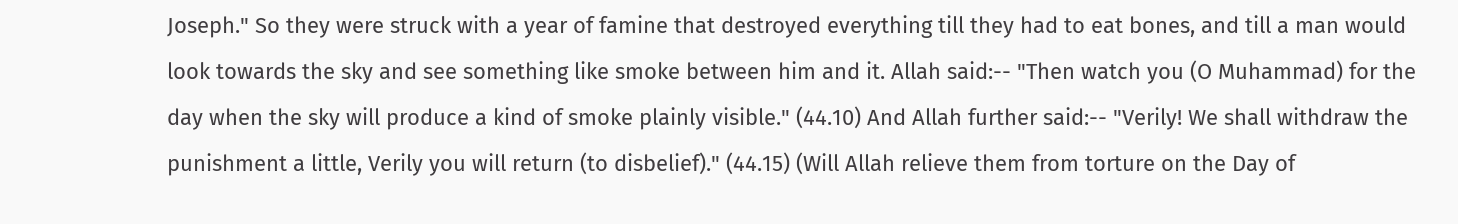Joseph." So they were struck with a year of famine that destroyed everything till they had to eat bones, and till a man would look towards the sky and see something like smoke between him and it. Allah said:-- "Then watch you (O Muhammad) for the day when the sky will produce a kind of smoke plainly visible." (44.10) And Allah further said:-- "Verily! We shall withdraw the punishment a little, Verily you will return (to disbelief)." (44.15) (Will Allah relieve them from torture on the Day of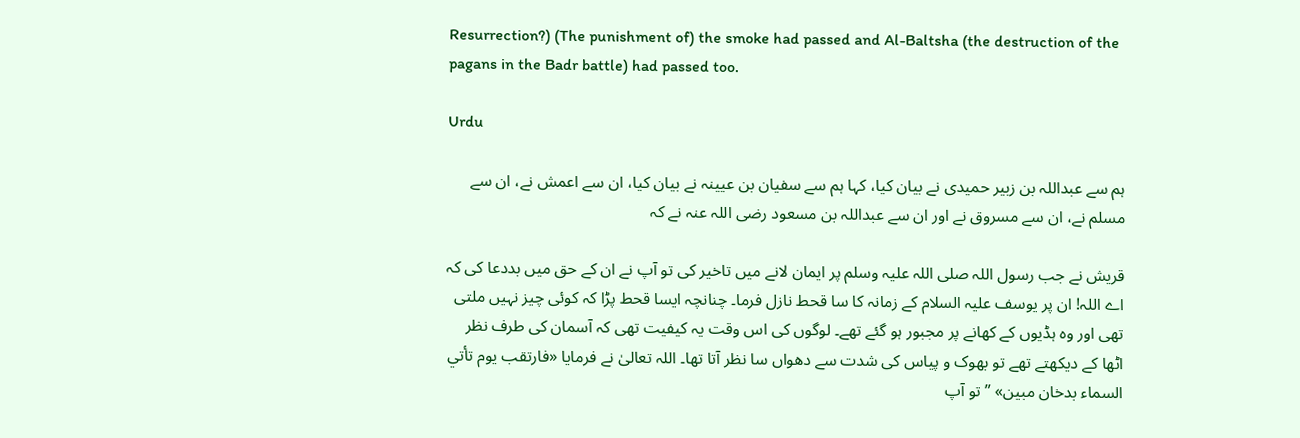Resurrection?) (The punishment of) the smoke had passed and Al-Baltsha (the destruction of the pagans in the Badr battle) had passed too.

Urdu

ہم سے عبداللہ بن زبیر حمیدی نے بیان کیا، کہا ہم سے سفیان بن عیینہ نے بیان کیا، ان سے اعمش نے، ان سے مسلم نے، ان سے مسروق نے اور ان سے عبداللہ بن مسعود رضی اللہ عنہ نے کہ

قریش نے جب رسول اللہ صلی اللہ علیہ وسلم پر ایمان لانے میں تاخیر کی تو آپ نے ان کے حق میں بددعا کی کہ اے اللہ! ان پر یوسف علیہ السلام کے زمانہ کا سا قحط نازل فرما۔ چنانچہ ایسا قحط پڑا کہ کوئی چیز نہیں ملتی تھی اور وہ ہڈیوں کے کھانے پر مجبور ہو گئے تھے۔ لوگوں کی اس وقت یہ کیفیت تھی کہ آسمان کی طرف نظر اٹھا کے دیکھتے تھے تو بھوک و پیاس کی شدت سے دھواں سا نظر آتا تھا۔ اللہ تعالیٰ نے فرمایا «فارتقب يوم تأتي السماء بدخان مبين» ”تو آپ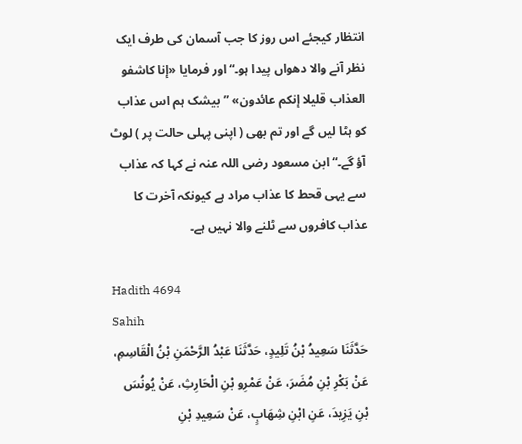انتظار کیجئے اس روز کا جب آسمان کی طرف ایک نظر آنے والا دھواں پیدا ہو۔“ اور فرمایا «إنا كاشفو العذاب قليلا إنكم عائدون» ”بیشک ہم اس عذاب کو ہٹا لیں گے اور تم بھی ( اپنی پہلی حالت پر ) لوٹ آؤ گے۔“ ابن مسعود رضی اللہ عنہ نے کہا کہ عذاب سے یہی قحط کا عذاب مراد ہے کیونکہ آخرت کا عذاب کافروں سے ٹلنے والا نہیں ہے۔

Hadith 4694
Sahih
حَدَّثَنَا سَعِيدُ بْنُ تَلِيدٍ، حَدَّثَنَا عَبْدُ الرَّحْمَنِ بْنُ الْقَاسِمِ، عَنْ بَكْرِ بْنِ مُضَرَ، عَنْ عَمْرِو بْنِ الْحَارِثِ، عَنْ يُونُسَ بْنِ يَزِيدَ، عَنِ ابْنِ شِهَابٍ، عَنْ سَعِيدِ بْنِ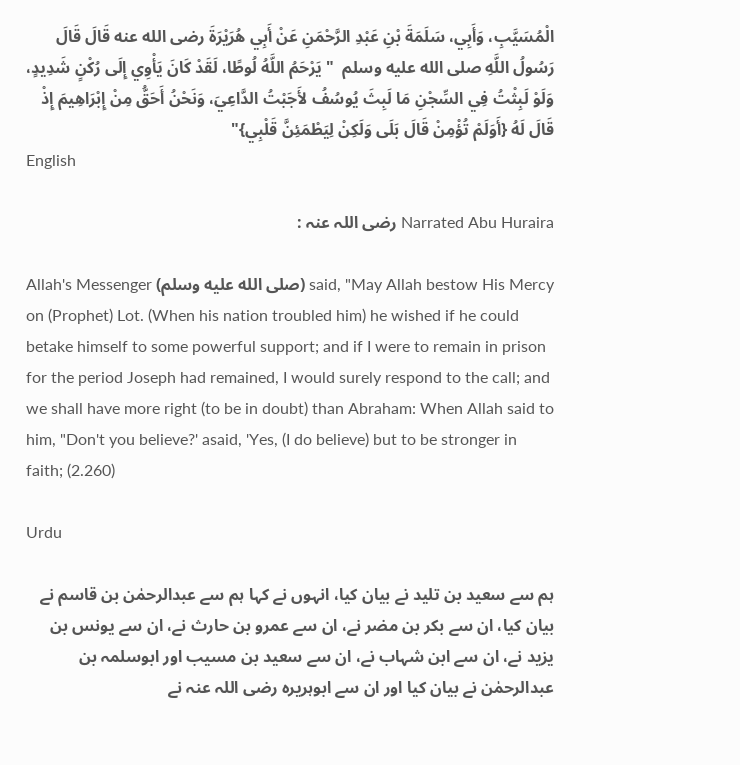الْمُسَيَّبِ، وَأَبِي، سَلَمَةَ بْنِ عَبْدِ الرَّحْمَنِ عَنْ أَبِي هُرَيْرَةَ رضى الله عنه قَالَ قَالَ رَسُولُ اللَّهِ صلى الله عليه وسلم  " يَرْحَمُ اللَّهُ لُوطًا، لَقَدْ كَانَ يَأْوِي إِلَى رُكْنٍ شَدِيدٍ، وَلَوْ لَبِثْتُ فِي السِّجْنِ مَا لَبِثَ يُوسُفُ لأَجَبْتُ الدَّاعِيَ، وَنَحْنُ أَحَقُّ مِنْ إِبْرَاهِيمَ إِذْ قَالَ لَهُ {أَوَلَمْ تُؤْمِنْ قَالَ بَلَى وَلَكِنْ لِيَطْمَئِنَّ قَلْبِي}"
English

Narrated Abu Huraira رضی اللہ عنہ :

Allah's Messenger (صلى الله عليه وسلم) said, "May Allah bestow His Mercy on (Prophet) Lot. (When his nation troubled him) he wished if he could betake himself to some powerful support; and if I were to remain in prison for the period Joseph had remained, I would surely respond to the call; and we shall have more right (to be in doubt) than Abraham: When Allah said to him, "Don't you believe?' asaid, 'Yes, (I do believe) but to be stronger in faith; (2.260)

Urdu

ہم سے سعید بن تلید نے بیان کیا، انہوں نے کہا ہم سے عبدالرحمٰن بن قاسم نے بیان کیا، ان سے بکر بن مضر نے، ان سے عمرو بن حارث نے، ان سے یونس بن یزید نے، ان سے ابن شہاب نے، ان سے سعید بن مسیب اور ابوسلمہ بن عبدالرحمٰن نے بیان کیا اور ان سے ابوہریرہ رضی اللہ عنہ نے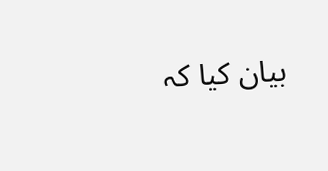بیان کیا کہ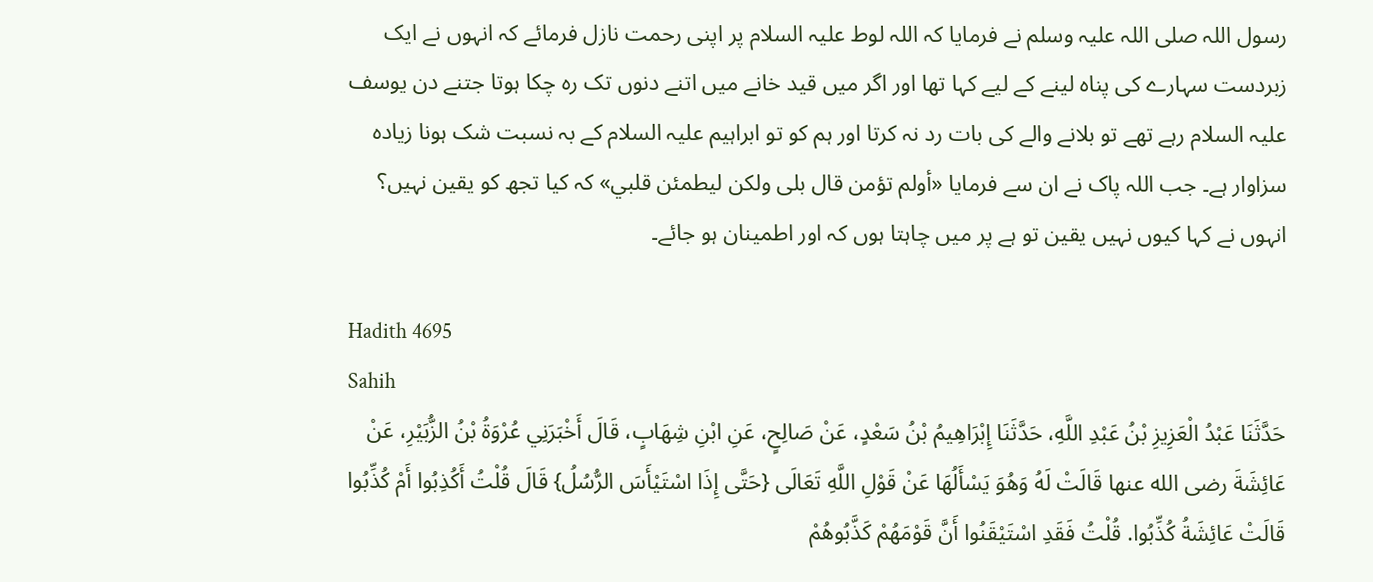رسول اللہ صلی اللہ علیہ وسلم نے فرمایا کہ اللہ لوط علیہ السلام پر اپنی رحمت نازل فرمائے کہ انہوں نے ایک زبردست سہارے کی پناہ لینے کے لیے کہا تھا اور اگر میں قید خانے میں اتنے دنوں تک رہ چکا ہوتا جتنے دن یوسف علیہ السلام رہے تھے تو بلانے والے کی بات رد نہ کرتا اور ہم کو تو ابراہیم علیہ السلام کے بہ نسبت شک ہونا زیادہ سزاوار ہے۔ جب اللہ پاک نے ان سے فرمایا «أولم تؤمن قال بلى ولكن ليطمئن قلبي» کہ کیا تجھ کو یقین نہیں؟ انہوں نے کہا کیوں نہیں یقین تو ہے پر میں چاہتا ہوں کہ اور اطمینان ہو جائے۔

Hadith 4695
Sahih
حَدَّثَنَا عَبْدُ الْعَزِيزِ بْنُ عَبْدِ اللَّهِ، حَدَّثَنَا إِبْرَاهِيمُ بْنُ سَعْدٍ، عَنْ صَالِحٍ، عَنِ ابْنِ شِهَابٍ، قَالَ أَخْبَرَنِي عُرْوَةُ بْنُ الزُّبَيْرِ، عَنْ عَائِشَةَ رضى الله عنها قَالَتْ لَهُ وَهُوَ يَسْأَلُهَا عَنْ قَوْلِ اللَّهِ تَعَالَى {حَتَّى إِذَا اسْتَيْأَسَ الرُّسُلُ} قَالَ قُلْتُ أَكُذِبُوا أَمْ كُذِّبُوا قَالَتْ عَائِشَةُ كُذِّبُوا. قُلْتُ فَقَدِ اسْتَيْقَنُوا أَنَّ قَوْمَهُمْ كَذَّبُوهُمْ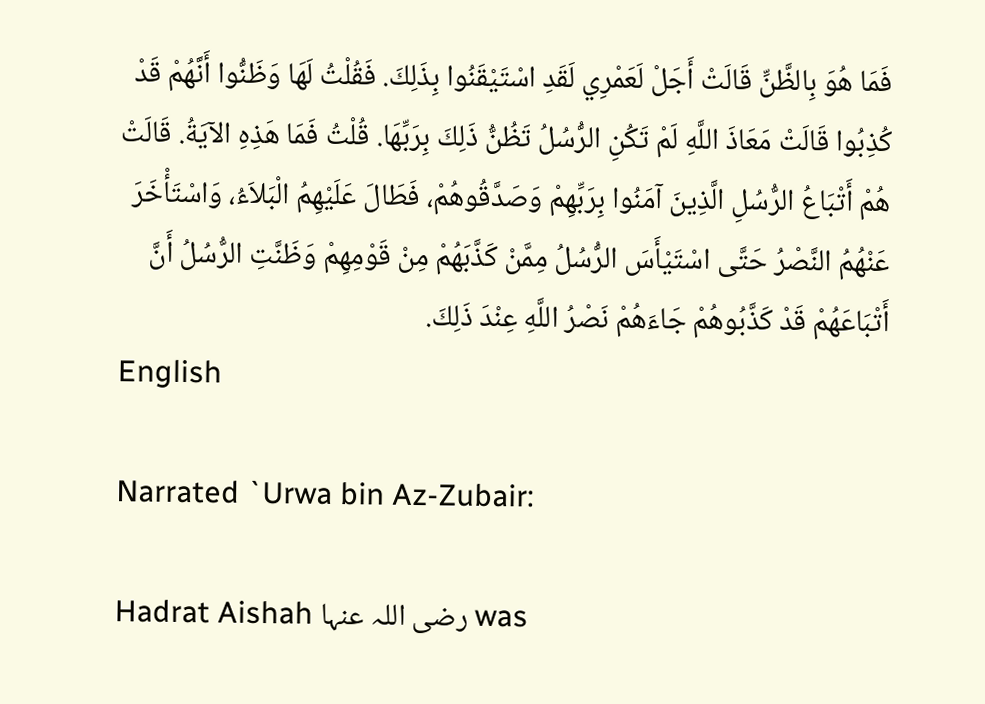فَمَا هُوَ بِالظَّنِّ قَالَتْ أَجَلْ لَعَمْرِي لَقَدِ اسْتَيْقَنُوا بِذَلِكَ. فَقُلْتُ لَهَا وَظَنُّوا أَنَّهُمْ قَدْ كُذِبُوا قَالَتْ مَعَاذَ اللَّهِ لَمْ تَكُنِ الرُّسُلُ تَظُنُّ ذَلِكَ بِرَبِّهَا. قُلْتُ فَمَا هَذِهِ الآيَةُ. قَالَتْ هُمْ أَتْبَاعُ الرُّسُلِ الَّذِينَ آمَنُوا بِرَبِّهِمْ وَصَدَّقُوهُمْ، فَطَالَ عَلَيْهِمُ الْبَلاَءُ، وَاسْتَأْخَرَ عَنْهُمُ النَّصْرُ حَتَّى اسْتَيْأَسَ الرُّسُلُ مِمَّنْ كَذَّبَهُمْ مِنْ قَوْمِهِمْ وَظَنَّتِ الرُّسُلُ أَنَّ أَتْبَاعَهُمْ قَدْ كَذَّبُوهُمْ جَاءَهُمْ نَصْرُ اللَّهِ عِنْدَ ذَلِكَ.
English

Narrated `Urwa bin Az-Zubair:

Hadrat Aishah رضی اللہ عنہا was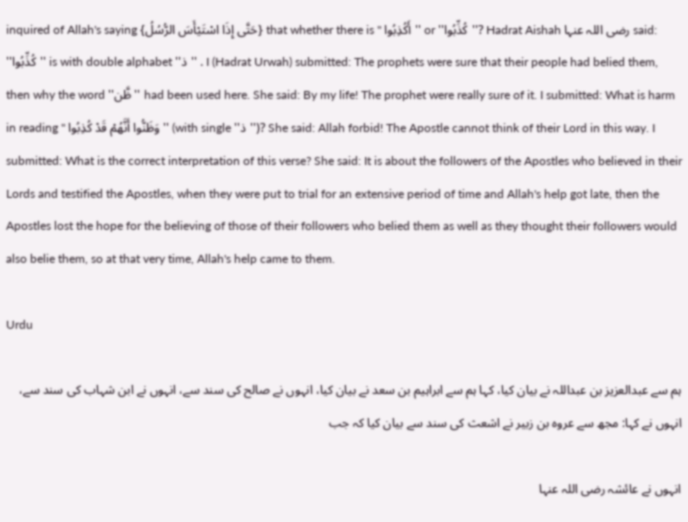inquired of Allah's saying {حَتَّى إِذَا اسْتَيْأَسَ الرُّسُلُ} that whether there is '' أَكُذِبُوا'' or ''كُذِّبُوا''? Hadrat Aishah رضی اللہ عنہا said: ''كُذِّبُوا'' is with double alphabet ''ذ'' . I (Hadrat Urwah) submitted: The prophets were sure that their people had belied them, then why the word ''ظَّن'' had been used here. She said: By my life! The prophet were really sure of it. I submitted: What is harm in reading '' وَظَنُّوا أَنَّهُمْ قَدْ كُذِبُوا'' (with single ''ذ'')? She said: Allah forbid! The Apostle cannot think of their Lord in this way. I submitted: What is the correct interpretation of this verse? She said: It is about the followers of the Apostles who believed in their Lords and testified the Apostles, when they were put to trial for an extensive period of time and Allah's help got late, then the Apostles lost the hope for the believing of those of their followers who belied them as well as they thought their followers would also belie them, so at that very time, Allah's help came to them.

Urdu

ہم سے عبدالعزیز بن عبداللہ نے بیان کیا، کہا ہم سے ابراہیم بن سعد نے بیان کیا، انہوں نے صالح کی سند سے، انہوں نے ابن شہاب کی سند سے، انہوں نے کہا: مجھ سے عروہ بن زبیر نے اشعث کی سند سے بیان کیا کہ جب

انہوں نے عائشہ رضی اللہ عنہا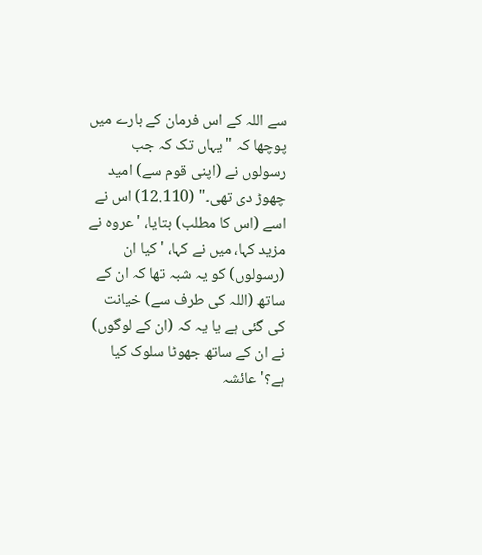سے اللہ کے اس فرمان کے بارے میں پوچھا کہ "یہاں تک کہ جب رسولوں نے (اپنی قوم سے) امید چھوڑ دی تھی۔" (12.110) اس نے اسے (اس کا مطلب) بتایا، 'عروہ نے مزید کہا، میں نے کہا، 'کیا ان (رسولوں) کو یہ شبہ تھا کہ ان کے ساتھ (اللہ کی طرف سے) خیانت کی گئی ہے یا یہ کہ (ان کے لوگوں) نے ان کے ساتھ جھوٹا سلوک کیا ہے؟' عائشہ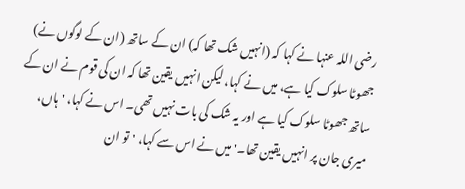رضی اللہ عنہا نے کہا کہ (انہیں شک تھا کہ) ان کے ساتھ (ان کے لوگوں نے) جھوٹا سلوک کیا ہے، میں نے کہا، لیکن انہیں یقین تھا کہ ان کی قوم نے ان کے ساتھ جھوٹا سلوک کیا ہے اور یہ شک کی بات نہیں تھی۔ اس نے کہا، 'ہاں، میری جان پر انہیں یقین تھا۔' میں نے اس سے کہا، 'تو ان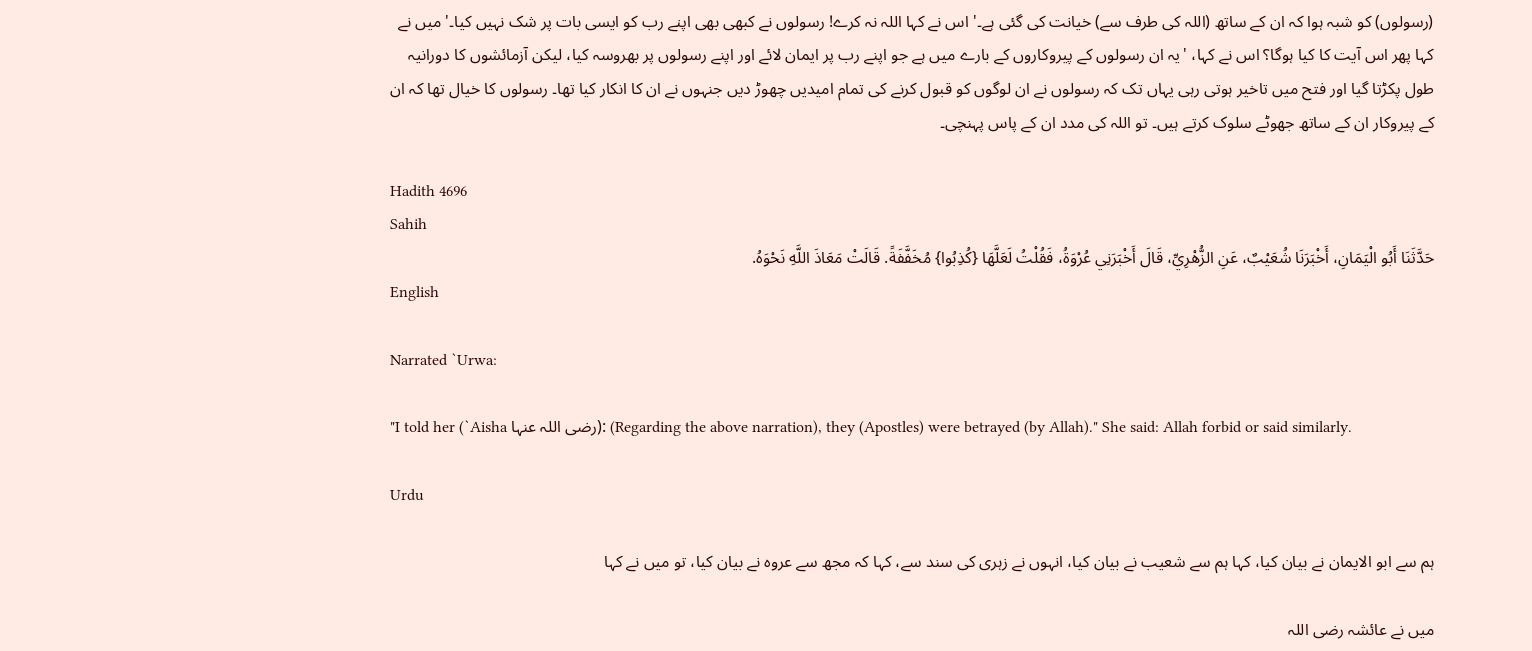(رسولوں) کو شبہ ہوا کہ ان کے ساتھ (اللہ کی طرف سے) خیانت کی گئی ہے۔' اس نے کہا اللہ نہ کرے! رسولوں نے کبھی بھی اپنے رب کو ایسی بات پر شک نہیں کیا۔' میں نے کہا پھر اس آیت کا کیا ہوگا؟ اس نے کہا، 'یہ ان رسولوں کے پیروکاروں کے بارے میں ہے جو اپنے رب پر ایمان لائے اور اپنے رسولوں پر بھروسہ کیا، لیکن آزمائشوں کا دورانیہ طول پکڑتا گیا اور فتح میں تاخیر ہوتی رہی یہاں تک کہ رسولوں نے ان لوگوں کو قبول کرنے کی تمام امیدیں چھوڑ دیں جنہوں نے ان کا انکار کیا تھا۔ رسولوں کا خیال تھا کہ ان کے پیروکار ان کے ساتھ جھوٹے سلوک کرتے ہیں۔ تو اللہ کی مدد ان کے پاس پہنچی۔

Hadith 4696
Sahih
حَدَّثَنَا أَبُو الْيَمَانِ، أَخْبَرَنَا شُعَيْبٌ، عَنِ الزُّهْرِيِّ، قَالَ أَخْبَرَنِي عُرْوَةُ، فَقُلْتُ لَعَلَّهَا {كُذِبُوا} مُخَفَّفَةً. قَالَتْ مَعَاذَ اللَّهِ نَحْوَهُ.
English

Narrated `Urwa:

"I told her (`Aisha رضی اللہ عنہا): (Regarding the above narration), they (Apostles) were betrayed (by Allah)." She said: Allah forbid or said similarly.

Urdu

ہم سے ابو الایمان نے بیان کیا، کہا ہم سے شعیب نے بیان کیا، انہوں نے زہری کی سند سے، کہا کہ مجھ سے عروہ نے بیان کیا، تو میں نے کہا

میں نے عائشہ رضی اللہ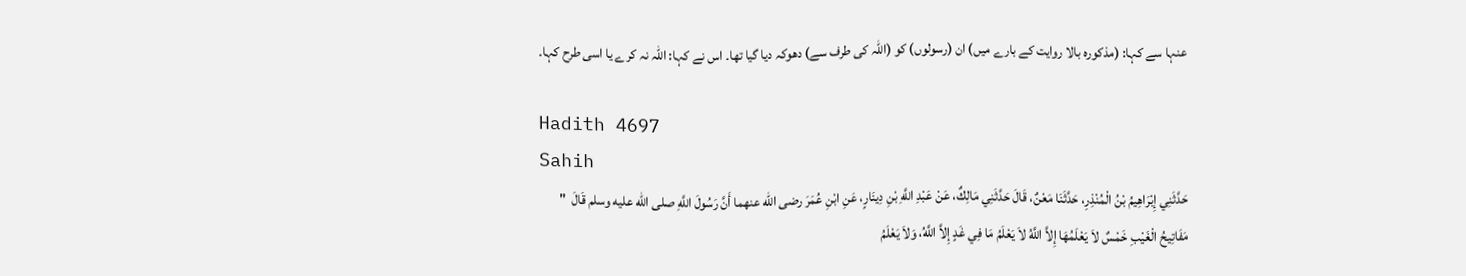عنہا سے کہا: (مذکورہ بالا روایت کے بارے میں) ان (رسولوں) کو (اللہ کی طرف سے) دھوکہ دیا گیا تھا۔ اس نے کہا: اللہ نہ کرے یا اسی طرح کہا۔

Hadith 4697
Sahih
حَدَّثَنِي إِبْرَاهِيمُ بْنُ الْمُنْذِرِ، حَدَّثَنَا مَعْنٌ، قَالَ حَدَّثَنِي مَالِكٌ، عَنْ عَبْدِ اللَّهِ بْنِ دِينَارٍ، عَنِ ابْنِ عُمَرَ رضى الله عنهما أَنَّ رَسُولَ اللَّهِ صلى الله عليه وسلم قَالَ  " مَفَاتِيحُ الْغَيْبِ خَمْسٌ لاَ يَعْلَمُهَا إِلاَّ اللَّهُ لاَ يَعْلَمُ مَا فِي غَدٍ إِلاَّ اللَّهُ، وَلاَ يَعْلَمُ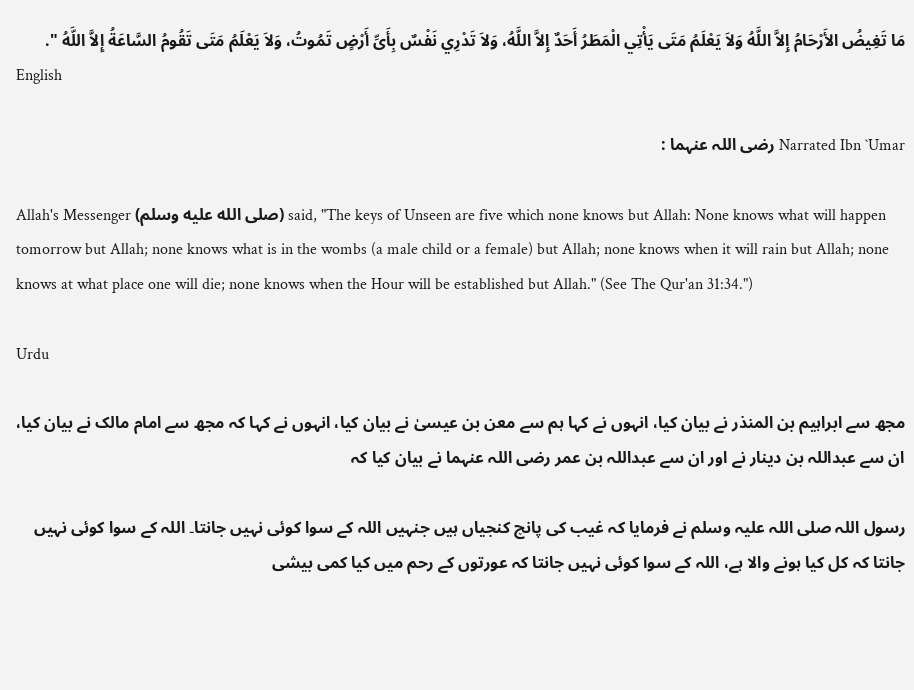مَا تَغِيضُ الأَرْحَامُ إِلاَّ اللَّهُ وَلاَ يَعْلَمُ مَتَى يَأْتِي الْمَطَرُ أَحَدٌ إِلاَّ اللَّهُ، وَلاَ تَدْرِي نَفْسٌ بِأَىِّ أَرْضٍ تَمُوتُ، وَلاَ يَعْلَمُ مَتَى تَقُومُ السَّاعَةُ إِلاَّ اللَّهُ ".
English

Narrated Ibn `Umar رضی اللہ عنہما :

Allah's Messenger (صلى الله عليه وسلم) said, "The keys of Unseen are five which none knows but Allah: None knows what will happen tomorrow but Allah; none knows what is in the wombs (a male child or a female) but Allah; none knows when it will rain but Allah; none knows at what place one will die; none knows when the Hour will be established but Allah." (See The Qur'an 31:34.")

Urdu

مجھ سے ابراہیم بن المنذر نے بیان کیا، انہوں نے کہا ہم سے معن بن عیسیٰ نے بیان کیا، انہوں نے کہا کہ مجھ سے امام مالک نے بیان کیا، ان سے عبداللہ بن دینار نے اور ان سے عبداللہ بن عمر رضی اللہ عنہما نے بیان کیا کہ

رسول اللہ صلی اللہ علیہ وسلم نے فرمایا کہ غیب کی پانچ کنجیاں ہیں جنہیں اللہ کے سوا کوئی نہیں جانتا۔ اللہ کے سوا کوئی نہیں جانتا کہ کل کیا ہونے والا ہے، اللہ کے سوا کوئی نہیں جانتا کہ عورتوں کے رحم میں کیا کمی بیشی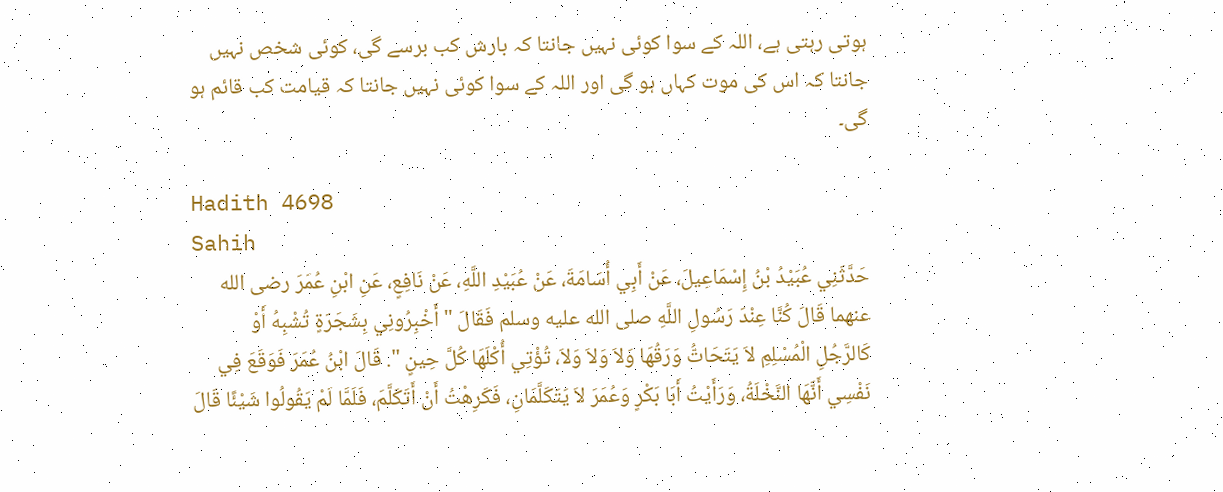ہوتی رہتی ہے، اللہ کے سوا کوئی نہیں جانتا کہ بارش کب برسے گی، کوئی شخص نہیں جانتا کہ اس کی موت کہاں ہو گی اور اللہ کے سوا کوئی نہیں جانتا کہ قیامت کب قائم ہو گی۔

Hadith 4698
Sahih
حَدَّثَنِي عُبَيْدُ بْنُ إِسْمَاعِيلَ، عَنْ أَبِي أُسَامَةَ، عَنْ عُبَيْدِ اللَّهِ، عَنْ نَافِعٍ، عَنِ ابْنِ عُمَرَ رضى الله عنهما قَالَ كُنَّا عِنْدَ رَسُولِ اللَّهِ صلى الله عليه وسلم فَقَالَ " أَخْبِرُونِي بِشَجَرَةٍ تُشْبِهُ أَوْ كَالرَّجُلِ الْمُسْلِمِ لاَ يَتَحَاتُّ وَرَقُهَا وَلاَ وَلاَ وَلاَ، تُؤْتِي أُكْلَهَا كُلَّ حِينٍ ". قَالَ ابْنُ عُمَرَ فَوَقَعَ فِي نَفْسِي أَنَّهَا النَّخْلَةُ، وَرَأَيْتُ أَبَا بَكْرٍ وَعُمَرَ لاَ يَتَكَلَّمَانِ، فَكَرِهْتُ أَنْ أَتَكَلَّمَ، فَلَمَّا لَمْ يَقُولُوا شَيْئًا قَالَ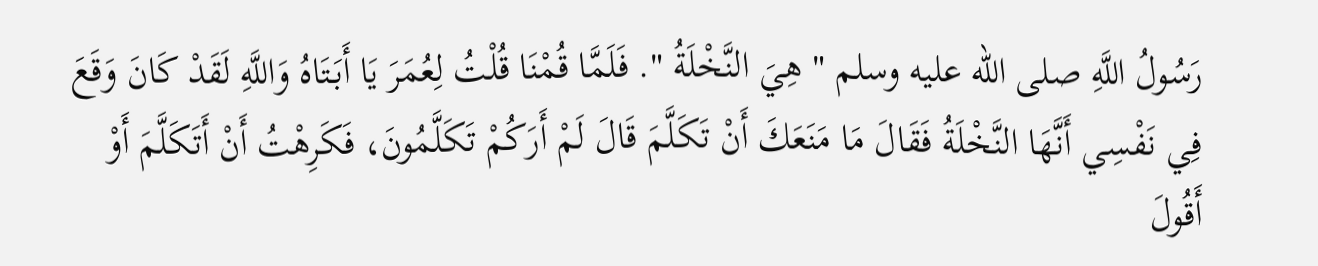رَسُولُ اللَّهِ صلى الله عليه وسلم " هِيَ النَّخْلَةُ ". فَلَمَّا قُمْنَا قُلْتُ لِعُمَرَ يَا أَبَتَاهُ وَاللَّهِ لَقَدْ كَانَ وَقَعَ فِي نَفْسِي أَنَّهَا النَّخْلَةُ فَقَالَ مَا مَنَعَكَ أَنْ تَكَلَّمَ قَالَ لَمْ أَرَكُمْ تَكَلَّمُونَ، فَكَرِهْتُ أَنْ أَتَكَلَّمَ أَوْ أَقُولَ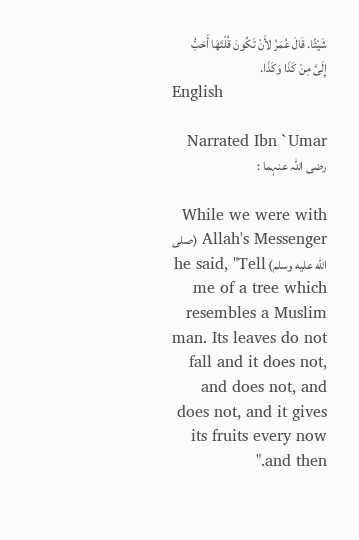شَيْئًا. قَالَ عُمَرُ لأَنْ تَكُونَ قُلْتَهَا أَحَبُّ إِلَىَّ مِنْ كَذَا وَكَذَا.
English

Narrated Ibn `Umar رضی اللہ عنہما :

While we were with Allah's Messenger (صلى الله عليه وسلم) he said, "Tell me of a tree which resembles a Muslim man. Its leaves do not fall and it does not, and does not, and does not, and it gives its fruits every now and then."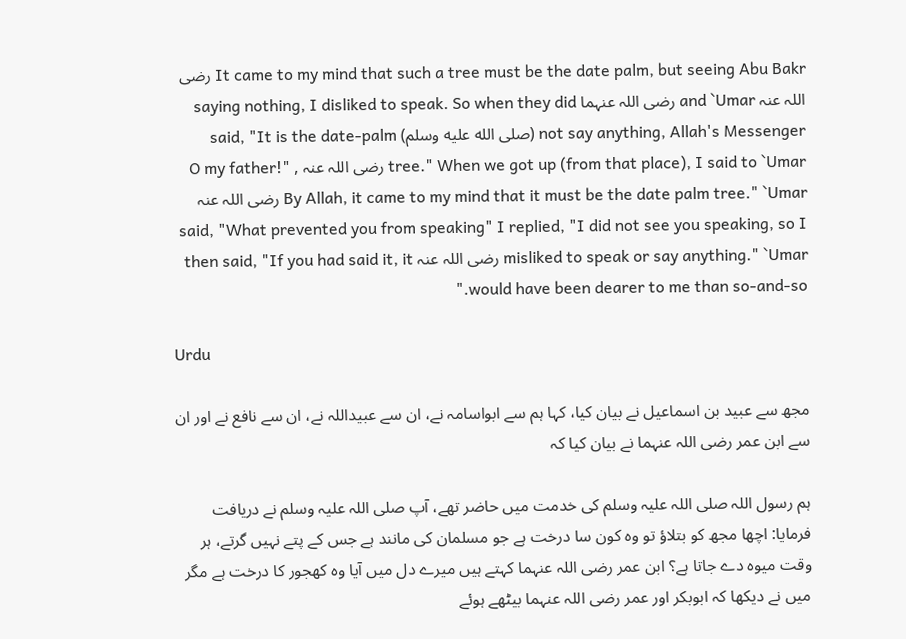It came to my mind that such a tree must be the date palm, but seeing Abu Bakr رضی اللہ عنہ and `Umar رضی اللہ عنہما saying nothing, I disliked to speak. So when they did not say anything, Allah's Messenger (صلى الله عليه وسلم) said, "It is the date-palm tree." When we got up (from that place), I said to `Umar رضی اللہ عنہ , "O my father! By Allah, it came to my mind that it must be the date palm tree." `Umar رضی اللہ عنہ said, "What prevented you from speaking" I replied, "I did not see you speaking, so I misliked to speak or say anything." `Umar رضی اللہ عنہ then said, "If you had said it, it would have been dearer to me than so-and-so."

Urdu

مجھ سے عبید بن اسماعیل نے بیان کیا، کہا ہم سے ابواسامہ نے، ان سے عبیداللہ نے، ان سے نافع نے اور ان سے ابن عمر رضی اللہ عنہما نے بیان کیا کہ

ہم رسول اللہ صلی اللہ علیہ وسلم کی خدمت میں حاضر تھے، آپ صلی اللہ علیہ وسلم نے دریافت فرمایا: اچھا مجھ کو بتلاؤ تو وہ کون سا درخت ہے جو مسلمان کی مانند ہے جس کے پتے نہیں گرتے، ہر وقت میوہ دے جاتا ہے؟ ابن عمر رضی اللہ عنہما کہتے ہیں میرے دل میں آیا وہ کھجور کا درخت ہے مگر میں نے دیکھا کہ ابوبکر اور عمر رضی اللہ عنہما بیٹھے ہوئے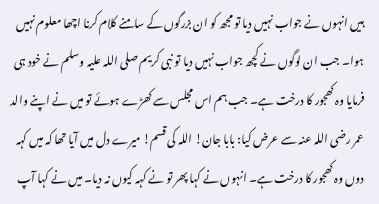ہیں انہوں نے جواب نہیں دیا تو مجھ کو ان بزرگوں کے سامنے کلام کرنا اچھا معلوم نہیں ہوا۔ جب ان لوگوں نے کچھ جواب نہیں دیا تو نبی کریم صلی اللہ علیہ وسلم نے خود ہی فرمایا وہ کھجور کا درخت ہے۔ جب ہم اس مجلس سے کھڑے ہوئے تو میں نے اپنے والد عمر رضی اللہ عنہ سے عرض کیا: بابا جان! اللہ کی قسم! میرے دل میں آیا تھا کہ میں کہہ دوں وہ کھجور کا درخت ہے۔ انہوں نے کہا پھر تو نے کہہ کیوں نہ دیا۔ میں نے کہا آپ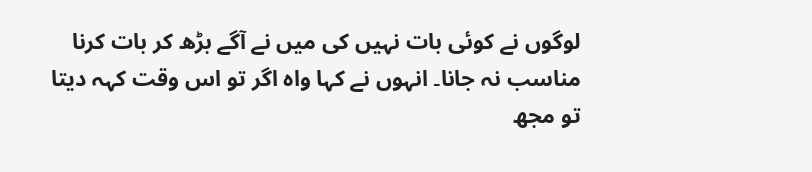لوگوں نے کوئی بات نہیں کی میں نے آگے بڑھ کر بات کرنا مناسب نہ جانا۔ انہوں نے کہا واہ اگر تو اس وقت کہہ دیتا تو مجھ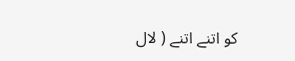کو اتنے اتنے ( لال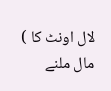لال اونٹ کا ) مال ملنے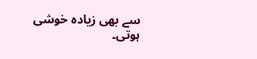سے بھی زیادہ خوشی ہوتی۔